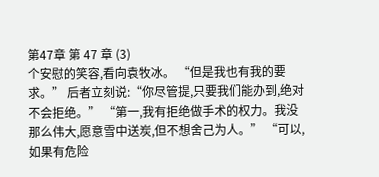第47章 第 47 章 (3)
个安慰的笑容,看向袁牧冰。 “但是我也有我的要求。” 后者立刻说:“你尽管提,只要我们能办到,绝对不会拒绝。” “第一,我有拒绝做手术的权力。我没那么伟大,愿意雪中送炭,但不想舍己为人。” “可以,如果有危险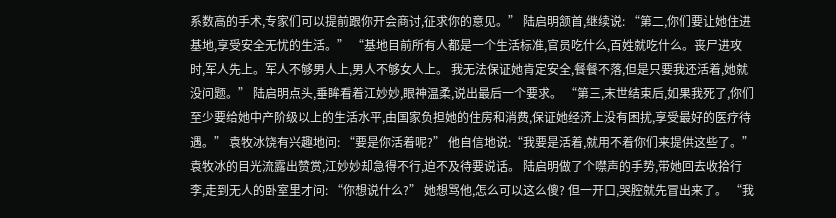系数高的手术,专家们可以提前跟你开会商讨,征求你的意见。” 陆启明颔首,继续说: “第二,你们要让她住进基地,享受安全无忧的生活。” “基地目前所有人都是一个生活标准,官员吃什么,百姓就吃什么。丧尸进攻时,军人先上。军人不够男人上,男人不够女人上。 我无法保证她肯定安全,餐餐不落,但是只要我还活着,她就没问题。” 陆启明点头,垂眸看着江妙妙,眼神温柔,说出最后一个要求。 “第三,末世结束后,如果我死了,你们至少要给她中产阶级以上的生活水平,由国家负担她的住房和消费,保证她经济上没有困扰,享受最好的医疗待遇。” 袁牧冰饶有兴趣地问: “要是你活着呢?” 他自信地说:“我要是活着,就用不着你们来提供这些了。” 袁牧冰的目光流露出赞赏,江妙妙却急得不行,迫不及待要说话。 陆启明做了个噤声的手势,带她回去收拾行李,走到无人的卧室里才问: “你想说什么?” 她想骂他,怎么可以这么傻? 但一开口,哭腔就先冒出来了。 “我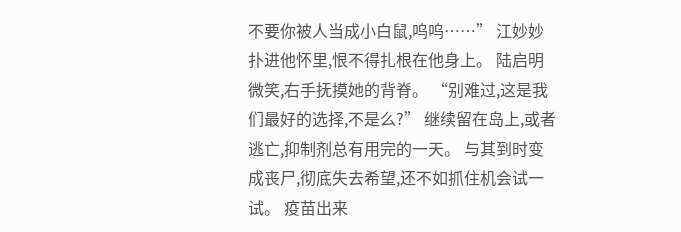不要你被人当成小白鼠,呜呜……” 江妙妙扑进他怀里,恨不得扎根在他身上。 陆启明微笑,右手抚摸她的背脊。 “别难过,这是我们最好的选择,不是么?” 继续留在岛上,或者逃亡,抑制剂总有用完的一天。 与其到时变成丧尸,彻底失去希望,还不如抓住机会试一试。 疫苗出来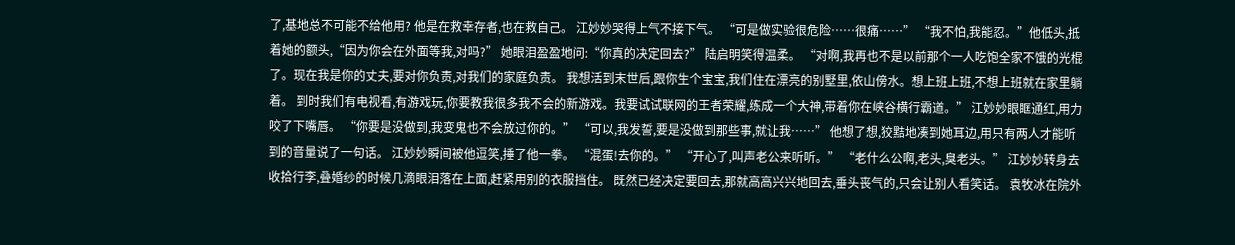了,基地总不可能不给他用? 他是在救幸存者,也在救自己。 江妙妙哭得上气不接下气。 “可是做实验很危险……很痛……” “我不怕,我能忍。”他低头,抵着她的额头,“因为你会在外面等我,对吗?” 她眼泪盈盈地问:“你真的决定回去?” 陆启明笑得温柔。 “对啊,我再也不是以前那个一人吃饱全家不饿的光棍了。现在我是你的丈夫,要对你负责,对我们的家庭负责。 我想活到末世后,跟你生个宝宝,我们住在漂亮的别墅里,依山傍水。想上班上班,不想上班就在家里躺着。 到时我们有电视看,有游戏玩,你要教我很多我不会的新游戏。我要试试联网的王者荣耀,练成一个大神,带着你在峡谷横行霸道。” 江妙妙眼眶通红,用力咬了下嘴唇。 “你要是没做到,我变鬼也不会放过你的。” “可以,我发誓,要是没做到那些事,就让我……” 他想了想,狡黠地凑到她耳边,用只有两人才能听到的音量说了一句话。 江妙妙瞬间被他逗笑,捶了他一拳。 “混蛋!去你的。” “开心了,叫声老公来听听。” “老什么公啊,老头,臭老头。” 江妙妙转身去收拾行李,叠婚纱的时候几滴眼泪落在上面,赶紧用别的衣服挡住。 既然已经决定要回去,那就高高兴兴地回去,垂头丧气的,只会让别人看笑话。 袁牧冰在院外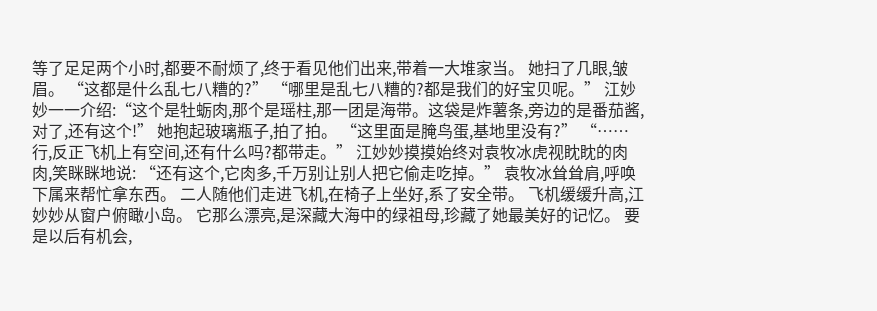等了足足两个小时,都要不耐烦了,终于看见他们出来,带着一大堆家当。 她扫了几眼,皱眉。 “这都是什么乱七八糟的?” “哪里是乱七八糟的?都是我们的好宝贝呢。” 江妙妙一一介绍:“这个是牡蛎肉,那个是瑶柱,那一团是海带。这袋是炸薯条,旁边的是番茄酱,对了,还有这个!” 她抱起玻璃瓶子,拍了拍。 “这里面是腌鸟蛋,基地里没有?” “……行,反正飞机上有空间,还有什么吗?都带走。” 江妙妙摸摸始终对袁牧冰虎视眈眈的肉肉,笑眯眯地说: “还有这个,它肉多,千万别让别人把它偷走吃掉。” 袁牧冰耸耸肩,呼唤下属来帮忙拿东西。 二人随他们走进飞机,在椅子上坐好,系了安全带。 飞机缓缓升高,江妙妙从窗户俯瞰小岛。 它那么漂亮,是深藏大海中的绿祖母,珍藏了她最美好的记忆。 要是以后有机会,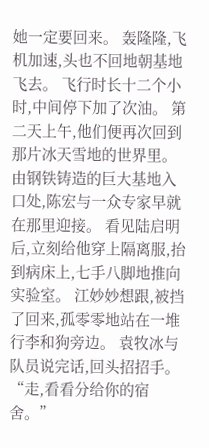她一定要回来。 轰隆隆,飞机加速,头也不回地朝基地飞去。 飞行时长十二个小时,中间停下加了次油。 第二天上午,他们便再次回到那片冰天雪地的世界里。 由钢铁铸造的巨大基地入口处,陈宏与一众专家早就在那里迎接。 看见陆启明后,立刻给他穿上隔离服,抬到病床上,七手八脚地推向实验室。 江妙妙想跟,被挡了回来,孤零零地站在一堆行李和狗旁边。 袁牧冰与队员说完话,回头招招手。 “走,看看分给你的宿舍。”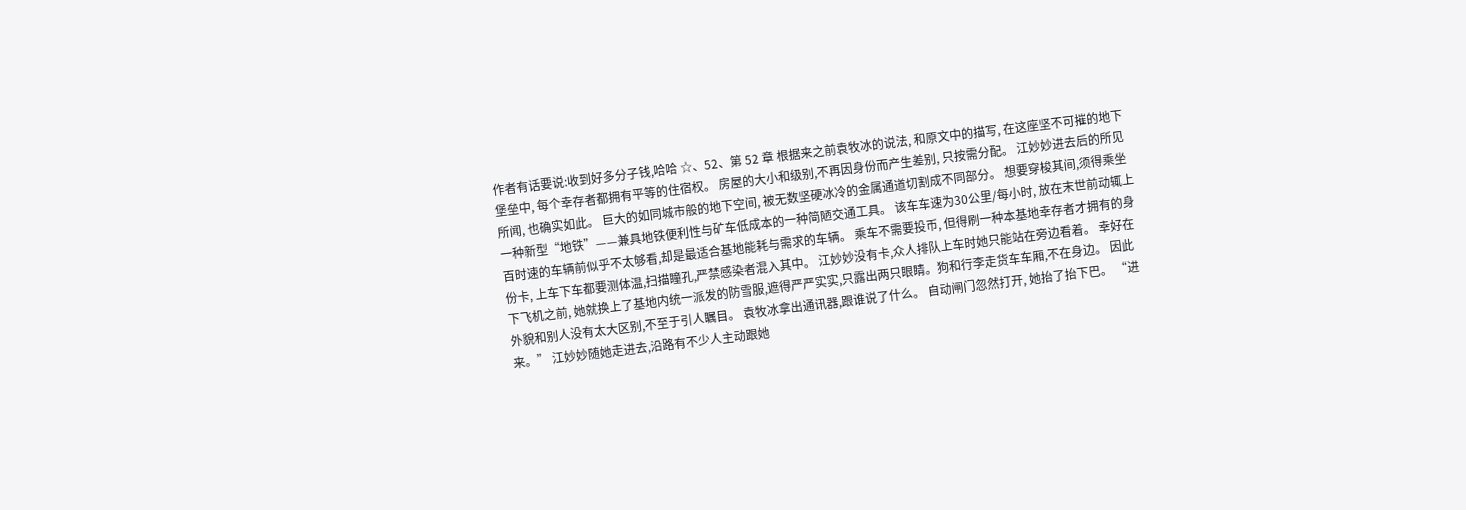作者有话要说:收到好多分子钱,哈哈 ☆、52、第 52 章 根据来之前袁牧冰的说法, 和原文中的描写, 在这座坚不可摧的地下堡垒中, 每个幸存者都拥有平等的住宿权。 房屋的大小和级别,不再因身份而产生差别, 只按需分配。 江妙妙进去后的所见所闻, 也确实如此。 巨大的如同城市般的地下空间, 被无数坚硬冰冷的金属通道切割成不同部分。 想要穿梭其间,须得乘坐一种新型“地铁”——兼具地铁便利性与矿车低成本的一种简陋交通工具。 该车车速为30公里/每小时, 放在末世前动辄上百时速的车辆前似乎不太够看,却是最适合基地能耗与需求的车辆。 乘车不需要投币, 但得刷一种本基地幸存者才拥有的身份卡, 上车下车都要测体温,扫描瞳孔,严禁感染者混入其中。 江妙妙没有卡,众人排队上车时她只能站在旁边看着。 幸好在下飞机之前, 她就换上了基地内统一派发的防雪服,遮得严严实实,只露出两只眼睛。狗和行李走货车车厢,不在身边。 因此外貌和别人没有太大区别,不至于引人瞩目。 袁牧冰拿出通讯器,跟谁说了什么。 自动闸门忽然打开, 她抬了抬下巴。 “进来。” 江妙妙随她走进去,沿路有不少人主动跟她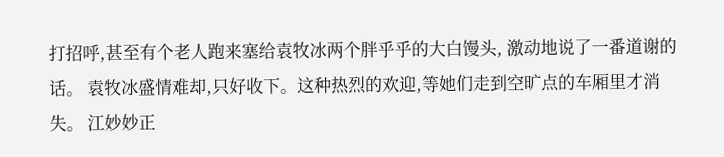打招呼,甚至有个老人跑来塞给袁牧冰两个胖乎乎的大白馒头, 激动地说了一番道谢的话。 袁牧冰盛情难却,只好收下。这种热烈的欢迎,等她们走到空旷点的车厢里才消失。 江妙妙正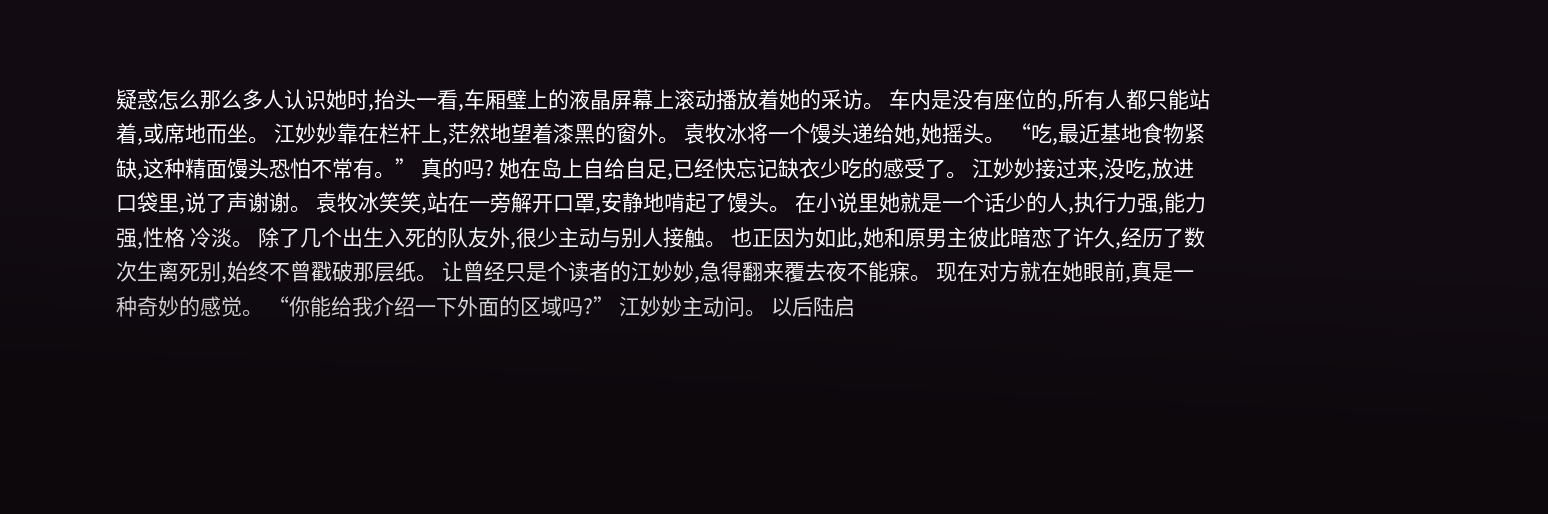疑惑怎么那么多人认识她时,抬头一看,车厢璧上的液晶屏幕上滚动播放着她的采访。 车内是没有座位的,所有人都只能站着,或席地而坐。 江妙妙靠在栏杆上,茫然地望着漆黑的窗外。 袁牧冰将一个馒头递给她,她摇头。 “吃,最近基地食物紧缺,这种精面馒头恐怕不常有。” 真的吗? 她在岛上自给自足,已经快忘记缺衣少吃的感受了。 江妙妙接过来,没吃,放进口袋里,说了声谢谢。 袁牧冰笑笑,站在一旁解开口罩,安静地啃起了馒头。 在小说里她就是一个话少的人,执行力强,能力强,性格 冷淡。 除了几个出生入死的队友外,很少主动与别人接触。 也正因为如此,她和原男主彼此暗恋了许久,经历了数次生离死别,始终不曾戳破那层纸。 让曾经只是个读者的江妙妙,急得翻来覆去夜不能寐。 现在对方就在她眼前,真是一种奇妙的感觉。 “你能给我介绍一下外面的区域吗?” 江妙妙主动问。 以后陆启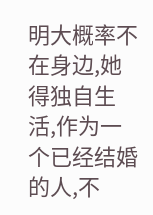明大概率不在身边,她得独自生活,作为一个已经结婚的人,不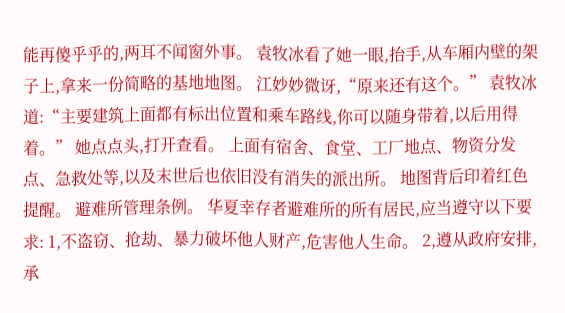能再傻乎乎的,两耳不闻窗外事。 袁牧冰看了她一眼,抬手,从车厢内壁的架子上,拿来一份简略的基地地图。 江妙妙微讶,“原来还有这个。” 袁牧冰道:“主要建筑上面都有标出位置和乘车路线,你可以随身带着,以后用得着。” 她点点头,打开查看。 上面有宿舍、食堂、工厂地点、物资分发点、急救处等,以及末世后也依旧没有消失的派出所。 地图背后印着红色提醒。 避难所管理条例。 华夏幸存者避难所的所有居民,应当遵守以下要求: 1,不盗窃、抢劫、暴力破坏他人财产,危害他人生命。 2,遵从政府安排,承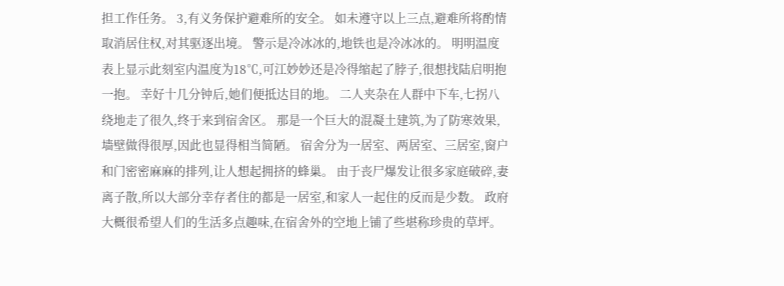担工作任务。 3,有义务保护避难所的安全。 如未遵守以上三点,避难所将酌情取消居住权,对其驱逐出境。 警示是冷冰冰的,地铁也是冷冰冰的。 明明温度表上显示此刻室内温度为18℃,可江妙妙还是冷得缩起了脖子,很想找陆启明抱一抱。 幸好十几分钟后,她们便抵达目的地。 二人夹杂在人群中下车,七拐八绕地走了很久,终于来到宿舍区。 那是一个巨大的混凝土建筑,为了防寒效果,墙壁做得很厚,因此也显得相当简陋。 宿舍分为一居室、两居室、三居室,窗户和门密密麻麻的排列,让人想起拥挤的蜂巢。 由于丧尸爆发让很多家庭破碎,妻离子散,所以大部分幸存者住的都是一居室,和家人一起住的反而是少数。 政府大概很希望人们的生活多点趣味,在宿舍外的空地上铺了些堪称珍贵的草坪。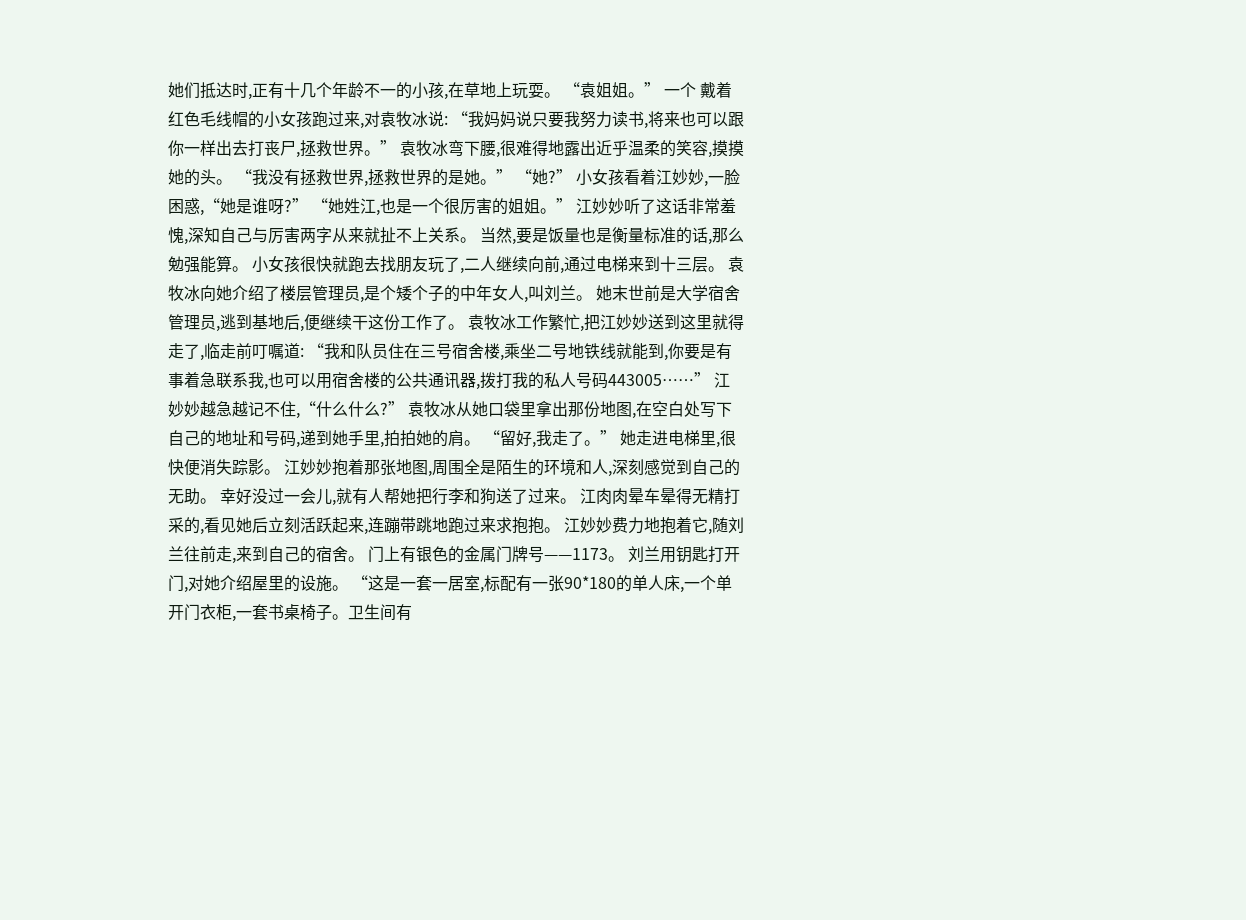她们抵达时,正有十几个年龄不一的小孩,在草地上玩耍。 “袁姐姐。” 一个 戴着红色毛线帽的小女孩跑过来,对袁牧冰说: “我妈妈说只要我努力读书,将来也可以跟你一样出去打丧尸,拯救世界。” 袁牧冰弯下腰,很难得地露出近乎温柔的笑容,摸摸她的头。 “我没有拯救世界,拯救世界的是她。” “她?” 小女孩看着江妙妙,一脸困惑,“她是谁呀?” “她姓江,也是一个很厉害的姐姐。” 江妙妙听了这话非常羞愧,深知自己与厉害两字从来就扯不上关系。 当然,要是饭量也是衡量标准的话,那么勉强能算。 小女孩很快就跑去找朋友玩了,二人继续向前,通过电梯来到十三层。 袁牧冰向她介绍了楼层管理员,是个矮个子的中年女人,叫刘兰。 她末世前是大学宿舍管理员,逃到基地后,便继续干这份工作了。 袁牧冰工作繁忙,把江妙妙送到这里就得走了,临走前叮嘱道: “我和队员住在三号宿舍楼,乘坐二号地铁线就能到,你要是有事着急联系我,也可以用宿舍楼的公共通讯器,拨打我的私人号码443005……” 江妙妙越急越记不住,“什么什么?” 袁牧冰从她口袋里拿出那份地图,在空白处写下自己的地址和号码,递到她手里,拍拍她的肩。 “留好,我走了。” 她走进电梯里,很快便消失踪影。 江妙妙抱着那张地图,周围全是陌生的环境和人,深刻感觉到自己的无助。 幸好没过一会儿,就有人帮她把行李和狗送了过来。 江肉肉晕车晕得无精打采的,看见她后立刻活跃起来,连蹦带跳地跑过来求抱抱。 江妙妙费力地抱着它,随刘兰往前走,来到自己的宿舍。 门上有银色的金属门牌号——1173。 刘兰用钥匙打开门,对她介绍屋里的设施。 “这是一套一居室,标配有一张90*180的单人床,一个单开门衣柜,一套书桌椅子。卫生间有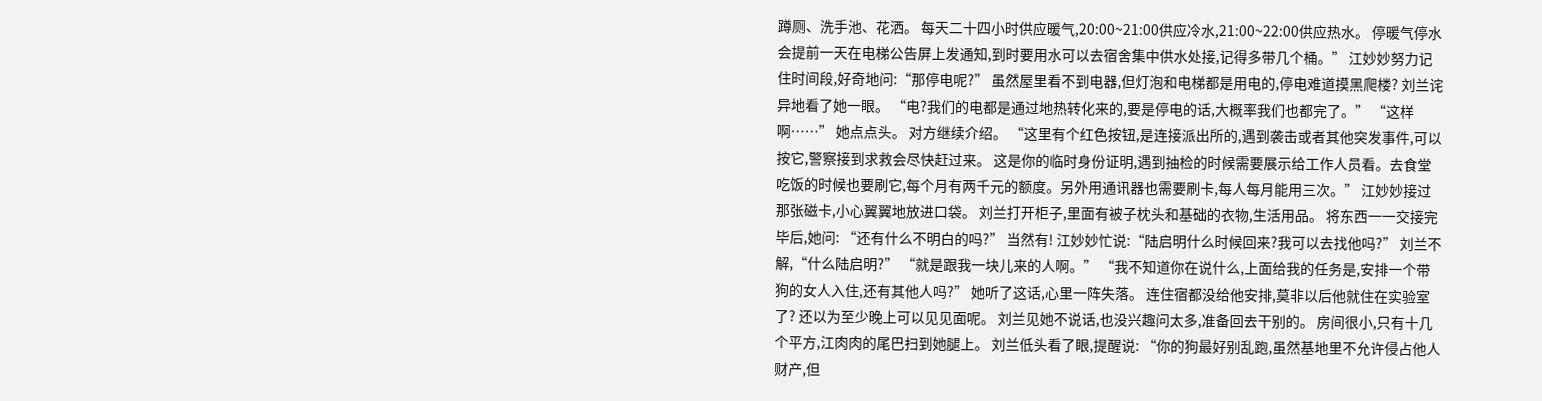蹲厕、洗手池、花洒。 每天二十四小时供应暖气,20:00~21:00供应冷水,21:00~22:00供应热水。 停暖气停水会提前一天在电梯公告屏上发通知,到时要用水可以去宿舍集中供水处接,记得多带几个桶。” 江妙妙努力记住时间段,好奇地问:“那停电呢?” 虽然屋里看不到电器,但灯泡和电梯都是用电的,停电难道摸黑爬楼? 刘兰诧异地看了她一眼。 “电?我们的电都是通过地热转化来的,要是停电的话,大概率我们也都完了。” “这样啊……” 她点点头。 对方继续介绍。 “这里有个红色按钮,是连接派出所的,遇到袭击或者其他突发事件,可以按它,警察接到求救会尽快赶过来。 这是你的临时身份证明,遇到抽检的时候需要展示给工作人员看。去食堂吃饭的时候也要刷它,每个月有两千元的额度。另外用通讯器也需要刷卡,每人每月能用三次。” 江妙妙接过那张磁卡,小心翼翼地放进口袋。 刘兰打开柜子,里面有被子枕头和基础的衣物,生活用品。 将东西一一交接完毕后,她问: “还有什么不明白的吗?” 当然有! 江妙妙忙说:“陆启明什么时候回来?我可以去找他吗?” 刘兰不解,“什么陆启明?” “就是跟我一块儿来的人啊。” “我不知道你在说什么,上面给我的任务是,安排一个带狗的女人入住,还有其他人吗?” 她听了这话,心里一阵失落。 连住宿都没给他安排,莫非以后他就住在实验室了? 还以为至少晚上可以见见面呢。 刘兰见她不说话,也没兴趣问太多,准备回去干别的。 房间很小,只有十几个平方,江肉肉的尾巴扫到她腿上。 刘兰低头看了眼,提醒说: “你的狗最好别乱跑,虽然基地里不允许侵占他人财产,但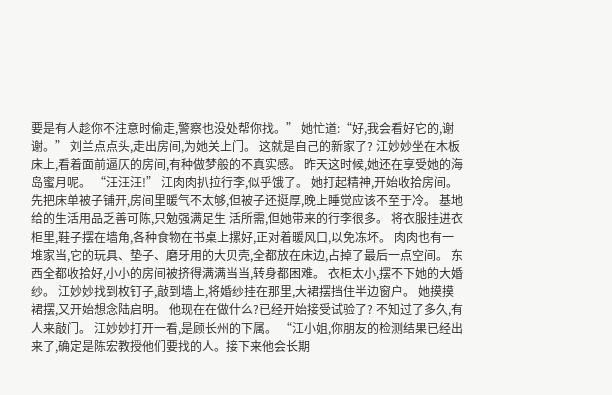要是有人趁你不注意时偷走,警察也没处帮你找。” 她忙道:“好,我会看好它的,谢谢。” 刘兰点点头,走出房间,为她关上门。 这就是自己的新家了? 江妙妙坐在木板床上,看着面前逼仄的房间,有种做梦般的不真实感。 昨天这时候,她还在享受她的海岛蜜月呢。 “汪汪汪!” 江肉肉扒拉行李,似乎饿了。 她打起精神,开始收拾房间。 先把床单被子铺开,房间里暖气不太够,但被子还挺厚,晚上睡觉应该不至于冷。 基地给的生活用品乏善可陈,只勉强满足生 活所需,但她带来的行李很多。 将衣服挂进衣柜里,鞋子摆在墙角,各种食物在书桌上摞好,正对着暖风口,以免冻坏。 肉肉也有一堆家当,它的玩具、垫子、磨牙用的大贝壳,全都放在床边,占掉了最后一点空间。 东西全都收拾好,小小的房间被挤得满满当当,转身都困难。 衣柜太小,摆不下她的大婚纱。 江妙妙找到枚钉子,敲到墙上,将婚纱挂在那里,大裙摆挡住半边窗户。 她摸摸裙摆,又开始想念陆启明。 他现在在做什么?已经开始接受试验了? 不知过了多久,有人来敲门。 江妙妙打开一看,是顾长州的下属。 “江小姐,你朋友的检测结果已经出来了,确定是陈宏教授他们要找的人。接下来他会长期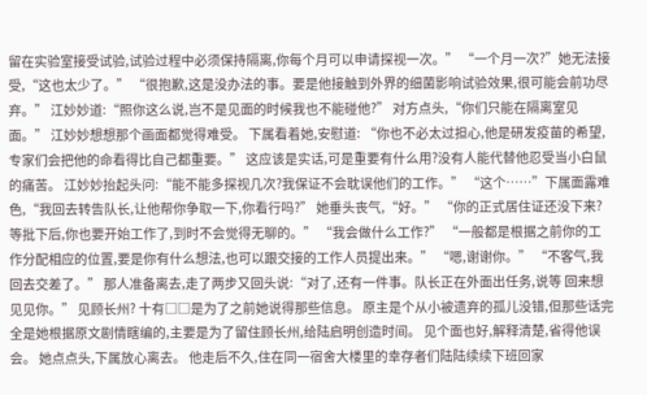留在实验室接受试验,试验过程中必须保持隔离,你每个月可以申请探视一次。” “一个月一次?”她无法接受,“这也太少了。” “很抱歉,这是没办法的事。要是他接触到外界的细菌影响试验效果,很可能会前功尽弃。” 江妙妙道:“照你这么说,岂不是见面的时候我也不能碰他?” 对方点头,“你们只能在隔离室见面。” 江妙妙想想那个画面都觉得难受。 下属看着她,安慰道: “你也不必太过担心,他是研发疫苗的希望,专家们会把他的命看得比自己都重要。” 这应该是实话,可是重要有什么用?没有人能代替他忍受当小白鼠的痛苦。 江妙妙抬起头问:“能不能多探视几次?我保证不会耽误他们的工作。” “这个……”下属面露难色,“我回去转告队长,让他帮你争取一下,你看行吗?” 她垂头丧气,“好。” “你的正式居住证还没下来?等批下后,你也要开始工作了,到时不会觉得无聊的。” “我会做什么工作?” “一般都是根据之前你的工作分配相应的位置,要是你有什么想法,也可以跟交接的工作人员提出来。” “嗯,谢谢你。” “不客气,我回去交差了。” 那人准备离去,走了两步又回头说:“对了,还有一件事。队长正在外面出任务,说等 回来想见见你。” 见顾长州? 十有□□是为了之前她说得那些信息。 原主是个从小被遗弃的孤儿没错,但那些话完全是她根据原文剧情瞎编的,主要是为了留住顾长州,给陆启明创造时间。 见个面也好,解释清楚,省得他误会。 她点点头,下属放心离去。 他走后不久,住在同一宿舍大楼里的幸存者们陆陆续续下班回家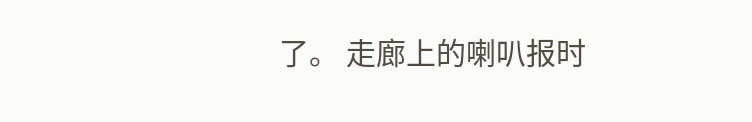了。 走廊上的喇叭报时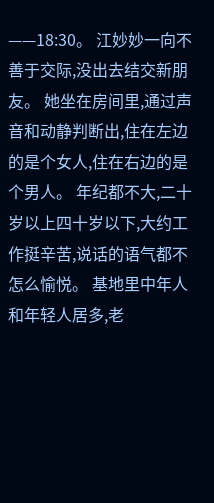——18:30。 江妙妙一向不善于交际,没出去结交新朋友。 她坐在房间里,通过声音和动静判断出,住在左边的是个女人,住在右边的是个男人。 年纪都不大,二十岁以上四十岁以下,大约工作挺辛苦,说话的语气都不怎么愉悦。 基地里中年人和年轻人居多,老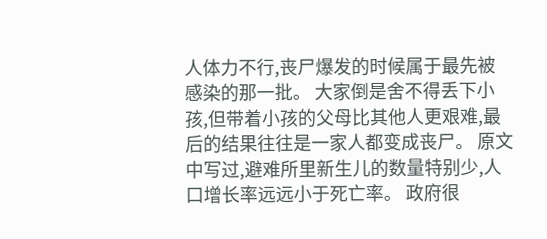人体力不行,丧尸爆发的时候属于最先被感染的那一批。 大家倒是舍不得丢下小孩,但带着小孩的父母比其他人更艰难,最后的结果往往是一家人都变成丧尸。 原文中写过,避难所里新生儿的数量特别少,人口增长率远远小于死亡率。 政府很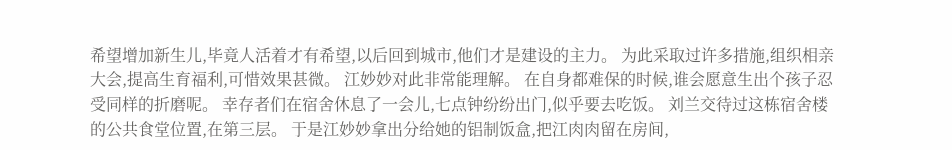希望增加新生儿,毕竟人活着才有希望,以后回到城市,他们才是建设的主力。 为此采取过许多措施,组织相亲大会,提高生育福利,可惜效果甚微。 江妙妙对此非常能理解。 在自身都难保的时候,谁会愿意生出个孩子忍受同样的折磨呢。 幸存者们在宿舍休息了一会儿,七点钟纷纷出门,似乎要去吃饭。 刘兰交待过这栋宿舍楼的公共食堂位置,在第三层。 于是江妙妙拿出分给她的铝制饭盒,把江肉肉留在房间,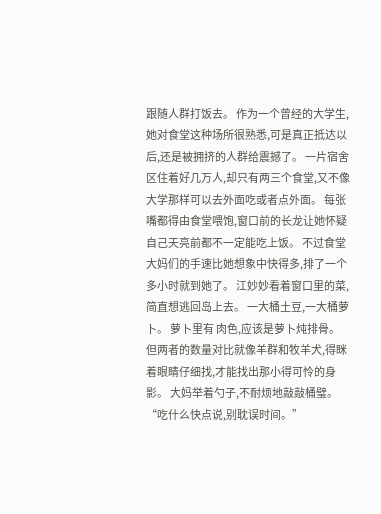跟随人群打饭去。 作为一个曾经的大学生,她对食堂这种场所很熟悉,可是真正抵达以后,还是被拥挤的人群给震撼了。 一片宿舍区住着好几万人,却只有两三个食堂,又不像大学那样可以去外面吃或者点外面。 每张嘴都得由食堂喂饱,窗口前的长龙让她怀疑自己天亮前都不一定能吃上饭。 不过食堂大妈们的手速比她想象中快得多,排了一个多小时就到她了。 江妙妙看着窗口里的菜,简直想逃回岛上去。 一大桶土豆,一大桶萝卜。 萝卜里有 肉色,应该是萝卜炖排骨。但两者的数量对比就像羊群和牧羊犬,得眯着眼睛仔细找,才能找出那小得可怜的身影。 大妈举着勺子,不耐烦地敲敲桶璧。 “吃什么快点说,别耽误时间。”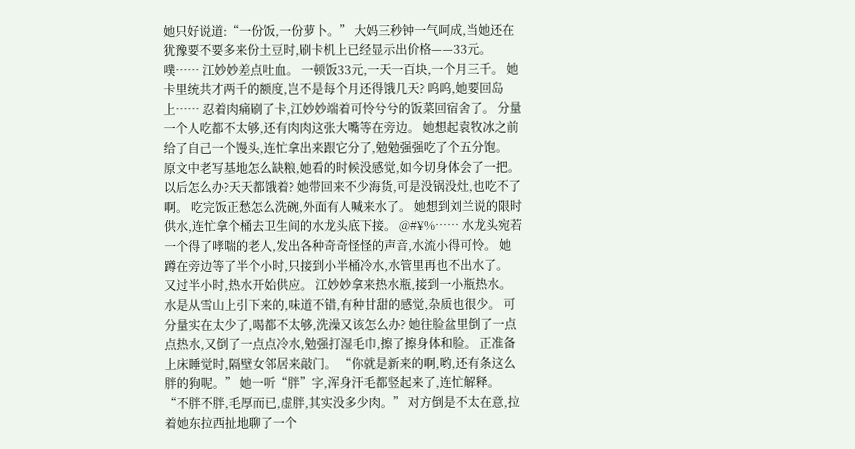她只好说道:“一份饭,一份萝卜。” 大妈三秒钟一气呵成,当她还在犹豫要不要多来份土豆时,刷卡机上已经显示出价格——33元。 噗…… 江妙妙差点吐血。 一顿饭33元,一天一百块,一个月三千。 她卡里统共才两千的额度,岂不是每个月还得饿几天? 呜呜,她要回岛上…… 忍着肉痛刷了卡,江妙妙端着可怜兮兮的饭菜回宿舍了。 分量一个人吃都不太够,还有肉肉这张大嘴等在旁边。 她想起袁牧冰之前给了自己一个馒头,连忙拿出来跟它分了,勉勉强强吃了个五分饱。 原文中老写基地怎么缺粮,她看的时候没感觉,如今切身体会了一把。 以后怎么办?天天都饿着? 她带回来不少海货,可是没锅没灶,也吃不了啊。 吃完饭正愁怎么洗碗,外面有人喊来水了。 她想到刘兰说的限时供水,连忙拿个桶去卫生间的水龙头底下接。 @#¥%…… 水龙头宛若一个得了哮喘的老人,发出各种奇奇怪怪的声音,水流小得可怜。 她蹲在旁边等了半个小时,只接到小半桶冷水,水管里再也不出水了。 又过半小时,热水开始供应。 江妙妙拿来热水瓶,接到一小瓶热水。 水是从雪山上引下来的,味道不错,有种甘甜的感觉,杂质也很少。 可分量实在太少了,喝都不太够,洗澡又该怎么办? 她往脸盆里倒了一点点热水,又倒了一点点冷水,勉强打湿毛巾,擦了擦身体和脸。 正准备上床睡觉时,隔壁女邻居来敲门。 “你就是新来的啊,哟,还有条这么胖的狗呢。” 她一听“胖”字,浑身汗毛都竖起来了,连忙解释。 “不胖不胖,毛厚而已,虚胖,其实没多少肉。” 对方倒是不太在意,拉着她东拉西扯地聊了一个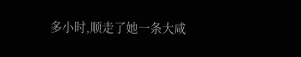多小时,顺走了她一条大咸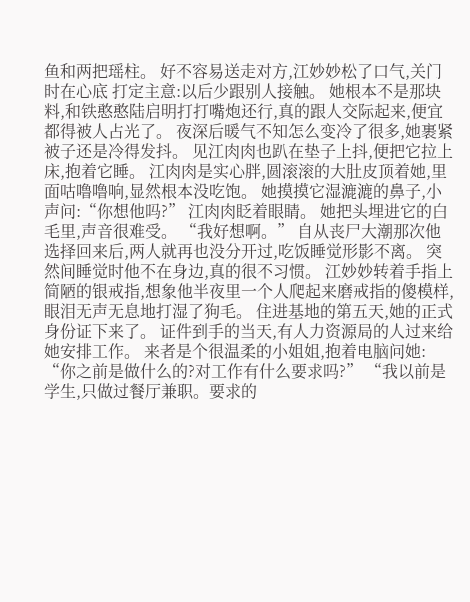鱼和两把瑶柱。 好不容易送走对方,江妙妙松了口气,关门时在心底 打定主意:以后少跟别人接触。 她根本不是那块料,和铁憨憨陆启明打打嘴炮还行,真的跟人交际起来,便宜都得被人占光了。 夜深后暖气不知怎么变冷了很多,她裹紧被子还是冷得发抖。 见江肉肉也趴在垫子上抖,便把它拉上床,抱着它睡。 江肉肉是实心胖,圆滚滚的大肚皮顶着她,里面咕噜噜响,显然根本没吃饱。 她摸摸它湿漉漉的鼻子,小声问:“你想他吗?” 江肉肉眨着眼睛。 她把头埋进它的白毛里,声音很难受。 “我好想啊。” 自从丧尸大潮那次他选择回来后,两人就再也没分开过,吃饭睡觉形影不离。 突然间睡觉时他不在身边,真的很不习惯。 江妙妙转着手指上简陋的银戒指,想象他半夜里一个人爬起来磨戒指的傻模样,眼泪无声无息地打湿了狗毛。 住进基地的第五天,她的正式身份证下来了。 证件到手的当天,有人力资源局的人过来给她安排工作。 来者是个很温柔的小姐姐,抱着电脑问她: “你之前是做什么的?对工作有什么要求吗?” “我以前是学生,只做过餐厅兼职。要求的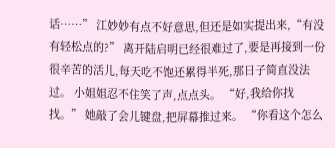话……” 江妙妙有点不好意思,但还是如实提出来,“有没有轻松点的?” 离开陆启明已经很难过了,要是再接到一份很辛苦的活儿,每天吃不饱还累得半死,那日子简直没法过。 小姐姐忍不住笑了声,点点头。 “好,我给你找找。” 她敲了会儿键盘,把屏幕推过来。 “你看这个怎么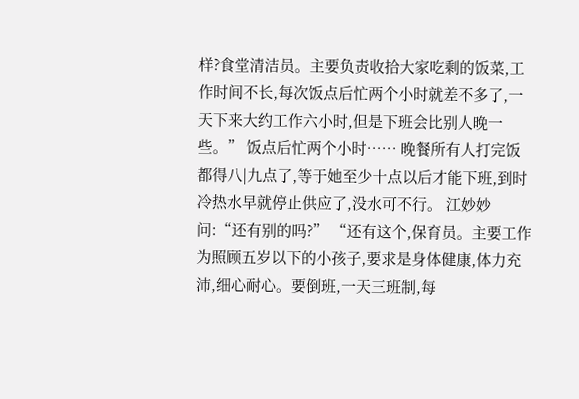样?食堂清洁员。主要负责收拾大家吃剩的饭菜,工作时间不长,每次饭点后忙两个小时就差不多了,一天下来大约工作六小时,但是下班会比别人晚一些。” 饭点后忙两个小时…… 晚餐所有人打完饭都得八|九点了,等于她至少十点以后才能下班,到时冷热水早就停止供应了,没水可不行。 江妙妙问:“还有别的吗?” “还有这个,保育员。主要工作为照顾五岁以下的小孩子,要求是身体健康,体力充沛,细心耐心。要倒班,一天三班制,每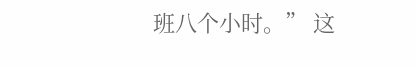班八个小时。” 这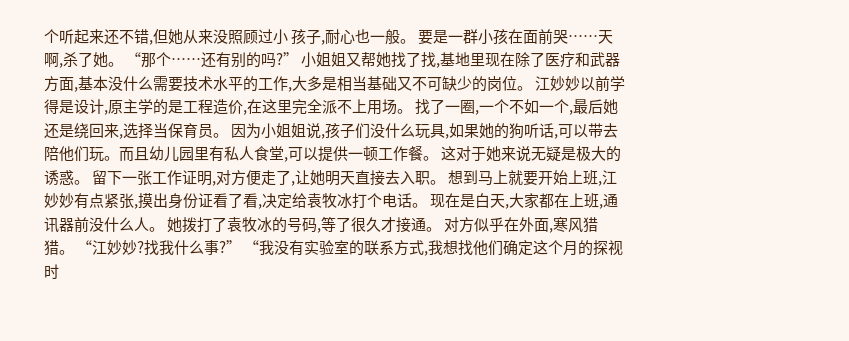个听起来还不错,但她从来没照顾过小 孩子,耐心也一般。 要是一群小孩在面前哭……天啊,杀了她。 “那个……还有别的吗?” 小姐姐又帮她找了找,基地里现在除了医疗和武器方面,基本没什么需要技术水平的工作,大多是相当基础又不可缺少的岗位。 江妙妙以前学得是设计,原主学的是工程造价,在这里完全派不上用场。 找了一圈,一个不如一个,最后她还是绕回来,选择当保育员。 因为小姐姐说,孩子们没什么玩具,如果她的狗听话,可以带去陪他们玩。而且幼儿园里有私人食堂,可以提供一顿工作餐。 这对于她来说无疑是极大的诱惑。 留下一张工作证明,对方便走了,让她明天直接去入职。 想到马上就要开始上班,江妙妙有点紧张,摸出身份证看了看,决定给袁牧冰打个电话。 现在是白天,大家都在上班,通讯器前没什么人。 她拨打了袁牧冰的号码,等了很久才接通。 对方似乎在外面,寒风猎猎。 “江妙妙?找我什么事?” “我没有实验室的联系方式,我想找他们确定这个月的探视时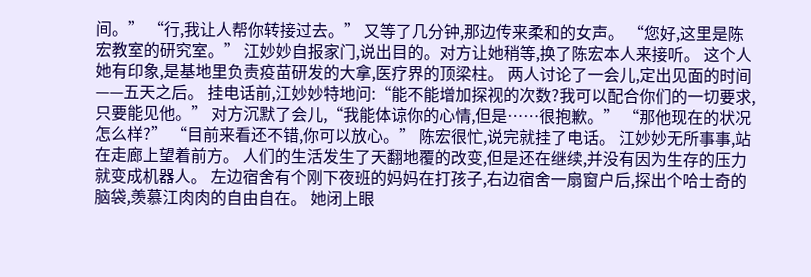间。” “行,我让人帮你转接过去。” 又等了几分钟,那边传来柔和的女声。 “您好,这里是陈宏教室的研究室。” 江妙妙自报家门,说出目的。对方让她稍等,换了陈宏本人来接听。 这个人她有印象,是基地里负责疫苗研发的大拿,医疗界的顶梁柱。 两人讨论了一会儿,定出见面的时间——五天之后。 挂电话前,江妙妙特地问:“能不能增加探视的次数?我可以配合你们的一切要求,只要能见他。” 对方沉默了会儿,“我能体谅你的心情,但是……很抱歉。” “那他现在的状况怎么样?” “目前来看还不错,你可以放心。” 陈宏很忙,说完就挂了电话。 江妙妙无所事事,站在走廊上望着前方。 人们的生活发生了天翻地覆的改变,但是还在继续,并没有因为生存的压力就变成机器人。 左边宿舍有个刚下夜班的妈妈在打孩子,右边宿舍一扇窗户后,探出个哈士奇的脑袋,羡慕江肉肉的自由自在。 她闭上眼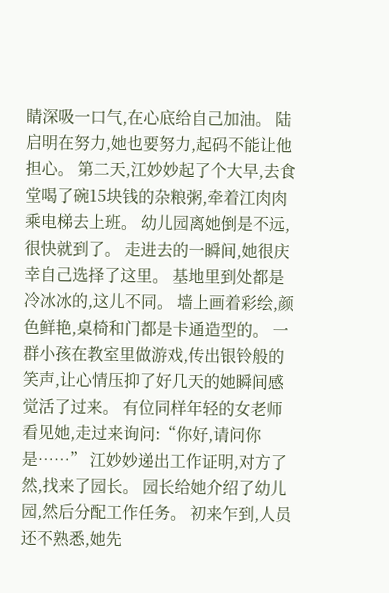睛深吸一口气,在心底给自己加油。 陆启明在努力,她也要努力,起码不能让他担心。 第二天,江妙妙起了个大早,去食堂喝了碗15块钱的杂粮粥,牵着江肉肉乘电梯去上班。 幼儿园离她倒是不远,很快就到了。 走进去的一瞬间,她很庆幸自己选择了这里。 基地里到处都是冷冰冰的,这儿不同。 墙上画着彩绘,颜色鲜艳,桌椅和门都是卡通造型的。 一群小孩在教室里做游戏,传出银铃般的笑声,让心情压抑了好几天的她瞬间感觉活了过来。 有位同样年轻的女老师看见她,走过来询问:“你好,请问你是……” 江妙妙递出工作证明,对方了然,找来了园长。 园长给她介绍了幼儿园,然后分配工作任务。 初来乍到,人员还不熟悉,她先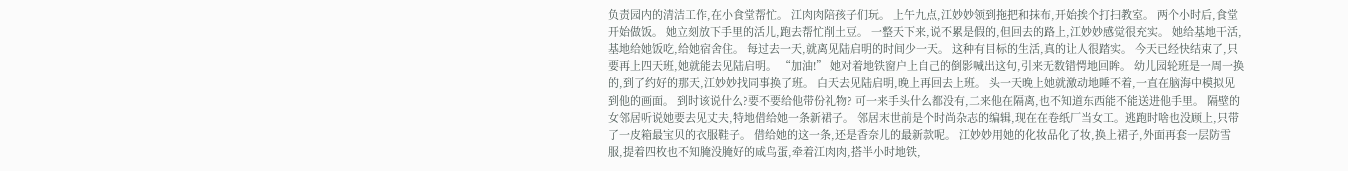负责园内的清洁工作,在小食堂帮忙。 江肉肉陪孩子们玩。 上午九点,江妙妙领到拖把和抹布,开始挨个打扫教室。 两个小时后,食堂开始做饭。 她立刻放下手里的活儿,跑去帮忙削土豆。 一整天下来,说不累是假的,但回去的路上,江妙妙感觉很充实。 她给基地干活,基地给她饭吃,给她宿舍住。 每过去一天,就离见陆启明的时间少一天。 这种有目标的生活,真的让人很踏实。 今天已经快结束了,只要再上四天班,她就能去见陆启明。 “加油!” 她对着地铁窗户上自己的倒影喊出这句,引来无数错愕地回眸。 幼儿园轮班是一周一换的,到了约好的那天,江妙妙找同事换了班。 白天去见陆启明,晚上再回去上班。 头一天晚上她就激动地睡不着,一直在脑海中模拟见到他的画面。 到时该说什么?要不要给他带份礼物? 可一来手头什么都没有,二来他在隔离,也不知道东西能不能送进他手里。 隔壁的女邻居听说她要去见丈夫,特地借给她一条新裙子。 邻居末世前是个时尚杂志的编辑,现在在卷纸厂当女工。逃跑时啥也没顾上,只带了一皮箱最宝贝的衣服鞋子。 借给她的这一条,还是香奈儿的最新款呢。 江妙妙用她的化妆品化了妆,换上裙子,外面再套一层防雪服,提着四枚也不知腌没腌好的咸鸟蛋,牵着江肉肉,搭半小时地铁,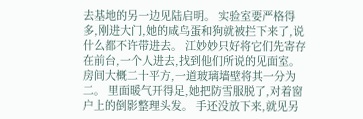去基地的另一边见陆启明。 实验室要严格得多,刚进大门,她的咸鸟蛋和狗就被拦下来了,说什么都不许带进去。 江妙妙只好将它们先寄存在前台,一个人进去,找到他们所说的见面室。 房间大概二十平方,一道玻璃墙壁将其一分为二。 里面暖气开得足,她把防雪服脱了,对着窗户上的倒影整理头发。 手还没放下来,就见另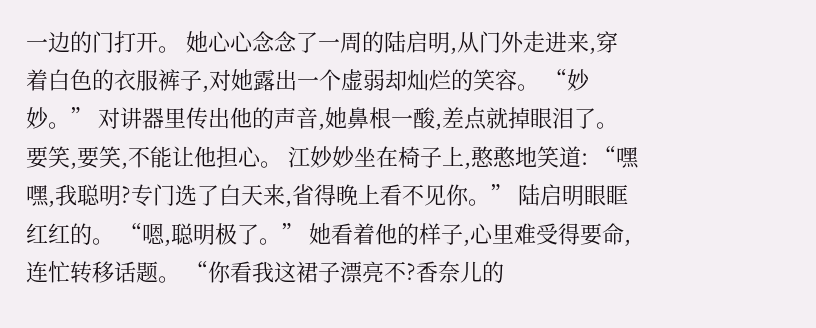一边的门打开。 她心心念念了一周的陆启明,从门外走进来,穿着白色的衣服裤子,对她露出一个虚弱却灿烂的笑容。 “妙妙。” 对讲器里传出他的声音,她鼻根一酸,差点就掉眼泪了。 要笑,要笑,不能让他担心。 江妙妙坐在椅子上,憨憨地笑道: “嘿嘿,我聪明?专门选了白天来,省得晚上看不见你。” 陆启明眼眶红红的。 “嗯,聪明极了。” 她看着他的样子,心里难受得要命,连忙转移话题。 “你看我这裙子漂亮不?香奈儿的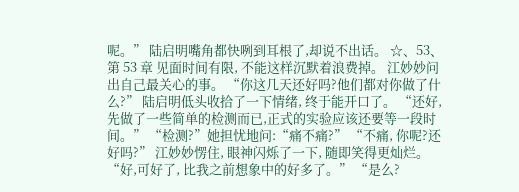呢。” 陆启明嘴角都快咧到耳根了,却说不出话。 ☆、53、第 53 章 见面时间有限, 不能这样沉默着浪费掉。 江妙妙问出自己最关心的事。 “你这几天还好吗?他们都对你做了什么?” 陆启明低头收拾了一下情绪, 终于能开口了。 “还好, 先做了一些简单的检测而已,正式的实验应该还要等一段时间。” “检测?”她担忧地问:“痛不痛?” “不痛, 你呢?还好吗?” 江妙妙愣住, 眼神闪烁了一下, 随即笑得更灿烂。 “好,可好了, 比我之前想象中的好多了。” “是么?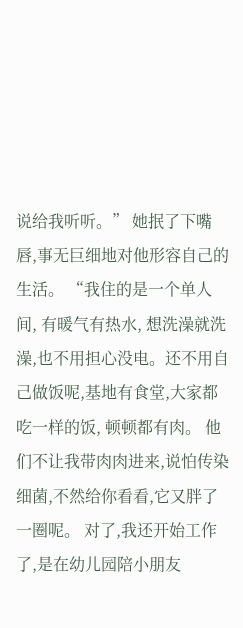说给我听听。” 她抿了下嘴唇,事无巨细地对他形容自己的生活。 “我住的是一个单人间, 有暖气有热水, 想洗澡就洗澡,也不用担心没电。还不用自己做饭呢,基地有食堂,大家都吃一样的饭, 顿顿都有肉。 他们不让我带肉肉进来,说怕传染细菌,不然给你看看,它又胖了一圈呢。 对了,我还开始工作了,是在幼儿园陪小朋友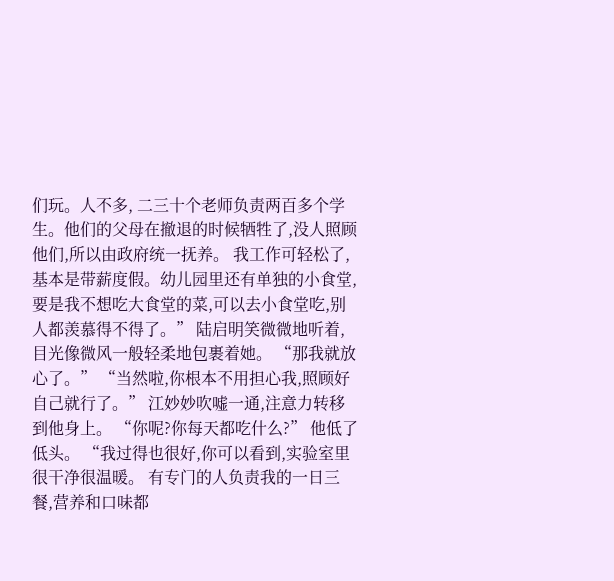们玩。人不多, 二三十个老师负责两百多个学生。他们的父母在撤退的时候牺牲了,没人照顾他们,所以由政府统一抚养。 我工作可轻松了, 基本是带薪度假。幼儿园里还有单独的小食堂,要是我不想吃大食堂的菜,可以去小食堂吃,别人都羡慕得不得了。” 陆启明笑微微地听着,目光像微风一般轻柔地包裹着她。 “那我就放心了。” “当然啦,你根本不用担心我,照顾好自己就行了。” 江妙妙吹嘘一通,注意力转移到他身上。 “你呢?你每天都吃什么?” 他低了低头。 “我过得也很好,你可以看到,实验室里很干净很温暖。 有专门的人负责我的一日三餐,营养和口味都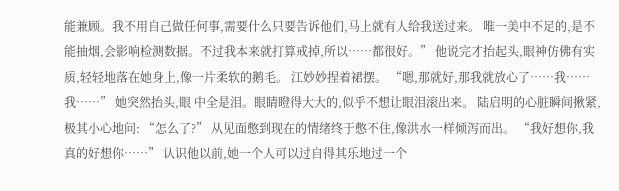能兼顾。我不用自己做任何事,需要什么只要告诉他们,马上就有人给我送过来。 唯一美中不足的,是不能抽烟,会影响检测数据。不过我本来就打算戒掉,所以……都很好。” 他说完才抬起头,眼神仿佛有实质,轻轻地落在她身上,像一片柔软的鹅毛。 江妙妙捏着裙摆。 “嗯,那就好,那我就放心了……我……我……” 她突然抬头,眼 中全是泪。眼睛瞪得大大的,似乎不想让眼泪滚出来。 陆启明的心脏瞬间揪紧,极其小心地问: “怎么了?” 从见面憋到现在的情绪终于憋不住,像洪水一样倾泻而出。 “我好想你,我真的好想你……” 认识他以前,她一个人可以过自得其乐地过一个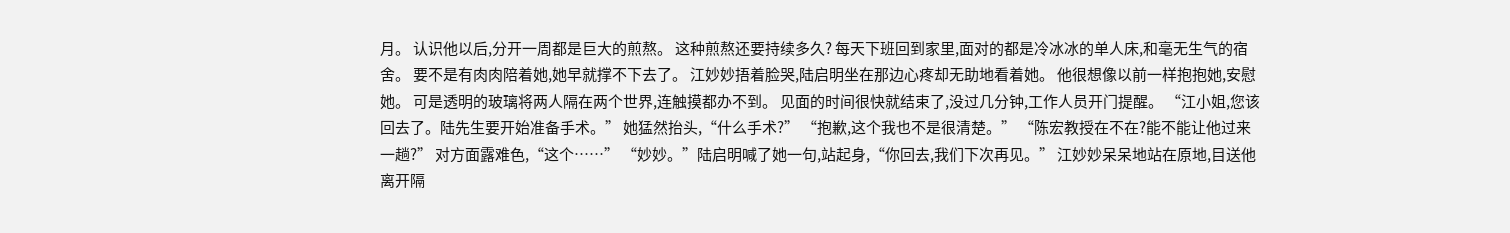月。 认识他以后,分开一周都是巨大的煎熬。 这种煎熬还要持续多久? 每天下班回到家里,面对的都是冷冰冰的单人床,和毫无生气的宿舍。 要不是有肉肉陪着她,她早就撑不下去了。 江妙妙捂着脸哭,陆启明坐在那边心疼却无助地看着她。 他很想像以前一样抱抱她,安慰她。 可是透明的玻璃将两人隔在两个世界,连触摸都办不到。 见面的时间很快就结束了,没过几分钟,工作人员开门提醒。 “江小姐,您该回去了。陆先生要开始准备手术。” 她猛然抬头,“什么手术?” “抱歉,这个我也不是很清楚。” “陈宏教授在不在?能不能让他过来一趟?” 对方面露难色,“这个……” “妙妙。”陆启明喊了她一句,站起身,“你回去,我们下次再见。” 江妙妙呆呆地站在原地,目送他离开隔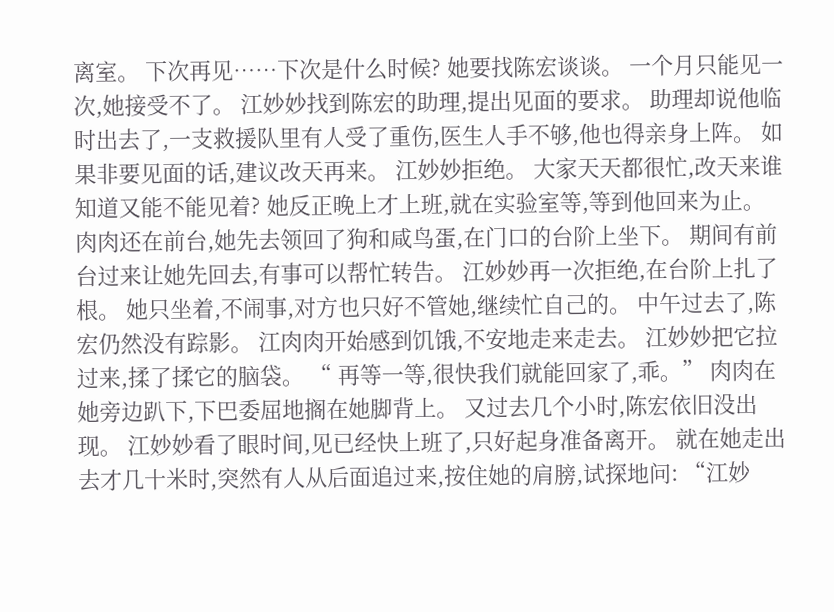离室。 下次再见……下次是什么时候? 她要找陈宏谈谈。 一个月只能见一次,她接受不了。 江妙妙找到陈宏的助理,提出见面的要求。 助理却说他临时出去了,一支救援队里有人受了重伤,医生人手不够,他也得亲身上阵。 如果非要见面的话,建议改天再来。 江妙妙拒绝。 大家天天都很忙,改天来谁知道又能不能见着? 她反正晚上才上班,就在实验室等,等到他回来为止。 肉肉还在前台,她先去领回了狗和咸鸟蛋,在门口的台阶上坐下。 期间有前台过来让她先回去,有事可以帮忙转告。 江妙妙再一次拒绝,在台阶上扎了根。 她只坐着,不闹事,对方也只好不管她,继续忙自己的。 中午过去了,陈宏仍然没有踪影。 江肉肉开始感到饥饿,不安地走来走去。 江妙妙把它拉过来,揉了揉它的脑袋。 “ 再等一等,很快我们就能回家了,乖。” 肉肉在她旁边趴下,下巴委屈地搁在她脚背上。 又过去几个小时,陈宏依旧没出现。 江妙妙看了眼时间,见已经快上班了,只好起身准备离开。 就在她走出去才几十米时,突然有人从后面追过来,按住她的肩膀,试探地问: “江妙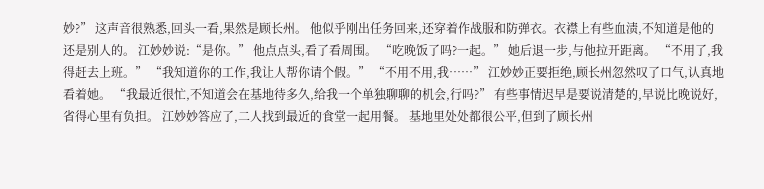妙?” 这声音很熟悉,回头一看,果然是顾长州。 他似乎刚出任务回来,还穿着作战服和防弹衣。衣襟上有些血渍,不知道是他的还是别人的。 江妙妙说:“是你。” 他点点头,看了看周围。 “吃晚饭了吗?一起。” 她后退一步,与他拉开距离。 “不用了,我得赶去上班。” “我知道你的工作,我让人帮你请个假。” “不用不用,我……” 江妙妙正要拒绝,顾长州忽然叹了口气,认真地看着她。 “我最近很忙,不知道会在基地待多久,给我一个单独聊聊的机会,行吗?” 有些事情迟早是要说清楚的,早说比晚说好,省得心里有负担。 江妙妙答应了,二人找到最近的食堂一起用餐。 基地里处处都很公平,但到了顾长州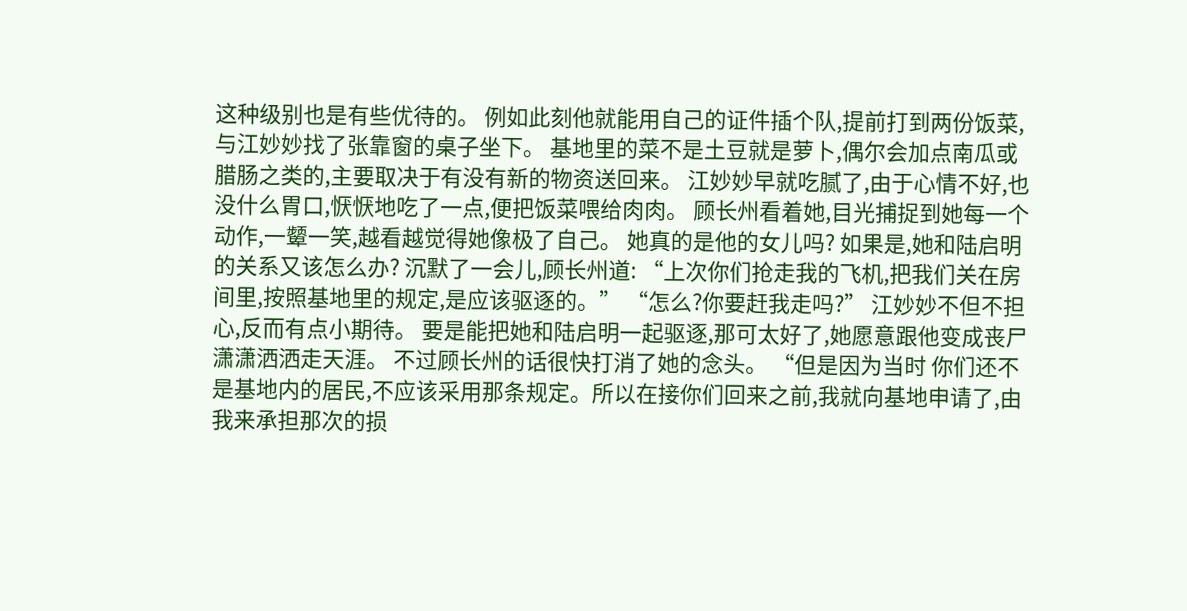这种级别也是有些优待的。 例如此刻他就能用自己的证件插个队,提前打到两份饭菜,与江妙妙找了张靠窗的桌子坐下。 基地里的菜不是土豆就是萝卜,偶尔会加点南瓜或腊肠之类的,主要取决于有没有新的物资送回来。 江妙妙早就吃腻了,由于心情不好,也没什么胃口,恹恹地吃了一点,便把饭菜喂给肉肉。 顾长州看着她,目光捕捉到她每一个动作,一颦一笑,越看越觉得她像极了自己。 她真的是他的女儿吗? 如果是,她和陆启明的关系又该怎么办? 沉默了一会儿,顾长州道: “上次你们抢走我的飞机,把我们关在房间里,按照基地里的规定,是应该驱逐的。” “怎么?你要赶我走吗?” 江妙妙不但不担心,反而有点小期待。 要是能把她和陆启明一起驱逐,那可太好了,她愿意跟他变成丧尸潇潇洒洒走天涯。 不过顾长州的话很快打消了她的念头。 “但是因为当时 你们还不是基地内的居民,不应该采用那条规定。所以在接你们回来之前,我就向基地申请了,由我来承担那次的损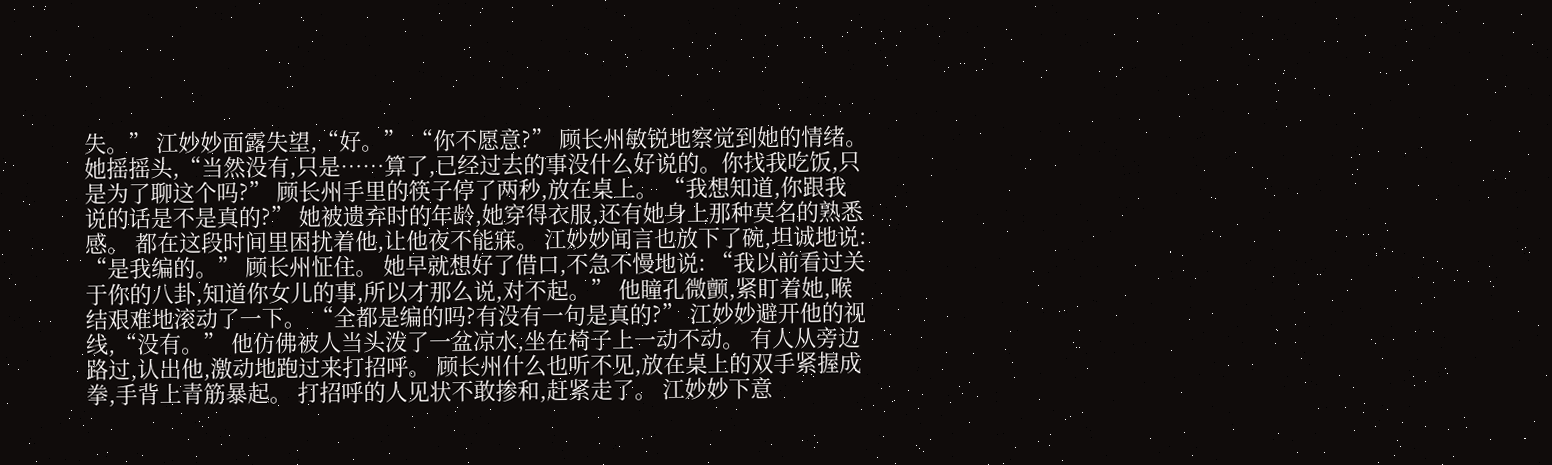失。” 江妙妙面露失望,“好。” “你不愿意?” 顾长州敏锐地察觉到她的情绪。 她摇摇头,“当然没有,只是……算了,已经过去的事没什么好说的。你找我吃饭,只是为了聊这个吗?” 顾长州手里的筷子停了两秒,放在桌上。 “我想知道,你跟我说的话是不是真的?” 她被遗弃时的年龄,她穿得衣服,还有她身上那种莫名的熟悉感。 都在这段时间里困扰着他,让他夜不能寐。 江妙妙闻言也放下了碗,坦诚地说: “是我编的。” 顾长州怔住。 她早就想好了借口,不急不慢地说: “我以前看过关于你的八卦,知道你女儿的事,所以才那么说,对不起。” 他瞳孔微颤,紧盯着她,喉结艰难地滚动了一下。 “全都是编的吗?有没有一句是真的?” 江妙妙避开他的视线,“没有。” 他仿佛被人当头泼了一盆凉水,坐在椅子上一动不动。 有人从旁边路过,认出他,激动地跑过来打招呼。 顾长州什么也听不见,放在桌上的双手紧握成拳,手背上青筋暴起。 打招呼的人见状不敢掺和,赶紧走了。 江妙妙下意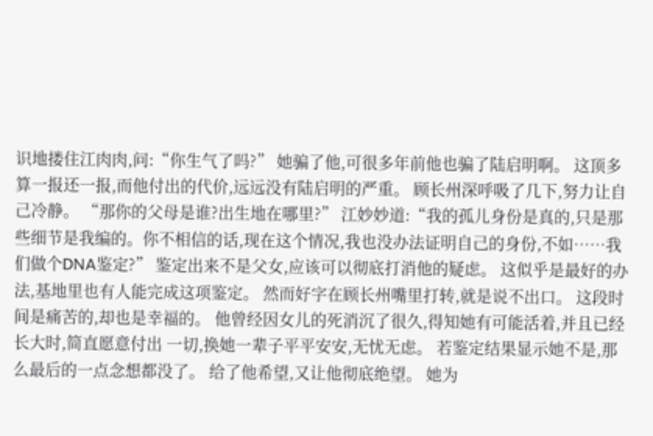识地搂住江肉肉,问:“你生气了吗?” 她骗了他,可很多年前他也骗了陆启明啊。 这顶多算一报还一报,而他付出的代价,远远没有陆启明的严重。 顾长州深呼吸了几下,努力让自己冷静。 “那你的父母是谁?出生地在哪里?” 江妙妙道:“我的孤儿身份是真的,只是那些细节是我编的。你不相信的话,现在这个情况,我也没办法证明自己的身份,不如……我们做个DNA鉴定?” 鉴定出来不是父女,应该可以彻底打消他的疑虑。 这似乎是最好的办法,基地里也有人能完成这项鉴定。 然而好字在顾长州嘴里打转,就是说不出口。 这段时间是痛苦的,却也是幸福的。 他曾经因女儿的死消沉了很久,得知她有可能活着,并且已经长大时,简直愿意付出 一切,换她一辈子平平安安,无忧无虑。 若鉴定结果显示她不是,那么最后的一点念想都没了。 给了他希望,又让他彻底绝望。 她为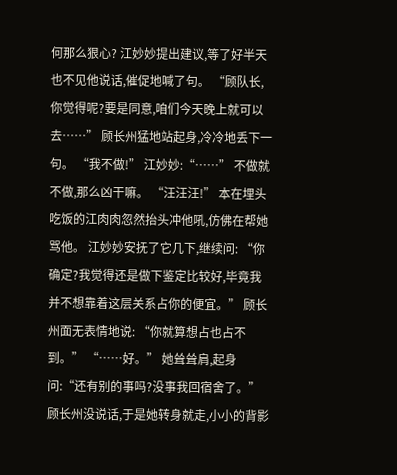何那么狠心? 江妙妙提出建议,等了好半天也不见他说话,催促地喊了句。 “顾队长,你觉得呢?要是同意,咱们今天晚上就可以去……” 顾长州猛地站起身,冷冷地丢下一句。 “我不做!” 江妙妙:“……” 不做就不做,那么凶干嘛。 “汪汪汪!” 本在埋头吃饭的江肉肉忽然抬头冲他吼,仿佛在帮她骂他。 江妙妙安抚了它几下,继续问: “你确定?我觉得还是做下鉴定比较好,毕竟我并不想靠着这层关系占你的便宜。” 顾长州面无表情地说: “你就算想占也占不到。” “……好。” 她耸耸肩,起身问:“还有别的事吗?没事我回宿舍了。” 顾长州没说话,于是她转身就走,小小的背影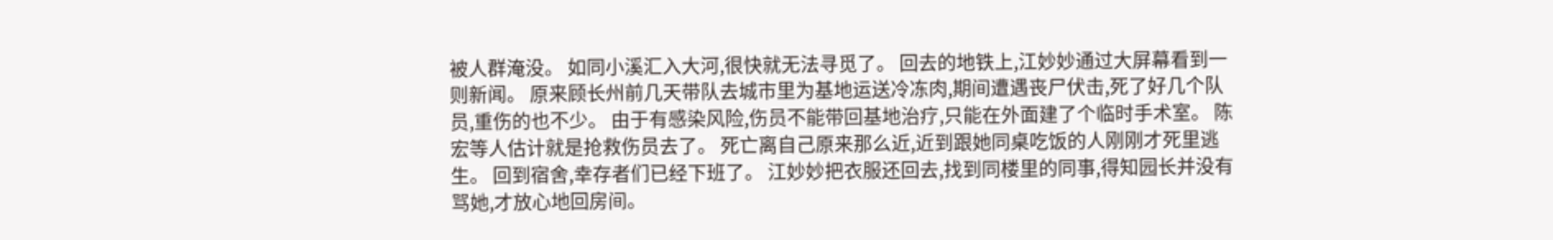被人群淹没。 如同小溪汇入大河,很快就无法寻觅了。 回去的地铁上,江妙妙通过大屏幕看到一则新闻。 原来顾长州前几天带队去城市里为基地运送冷冻肉,期间遭遇丧尸伏击,死了好几个队员,重伤的也不少。 由于有感染风险,伤员不能带回基地治疗,只能在外面建了个临时手术室。 陈宏等人估计就是抢救伤员去了。 死亡离自己原来那么近,近到跟她同桌吃饭的人刚刚才死里逃生。 回到宿舍,幸存者们已经下班了。 江妙妙把衣服还回去,找到同楼里的同事,得知园长并没有骂她,才放心地回房间。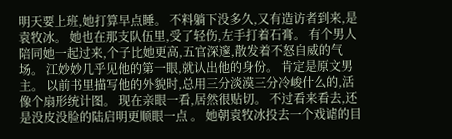明天要上班,她打算早点睡。 不料躺下没多久,又有造访者到来,是袁牧冰。 她也在那支队伍里,受了轻伤,左手打着石膏。 有个男人陪同她一起过来,个子比她更高,五官深邃,散发着不怒自威的气场。 江妙妙几乎见他的第一眼,就认出他的身份。 肯定是原文男主。 以前书里描写他的外貌时,总用三分淡漠三分冷峻什么的,活像个扇形统计图。 现在亲眼一看,居然很贴切。 不过看来看去,还是没皮没脸的陆启明更顺眼一点 。 她朝袁牧冰投去一个戏谑的目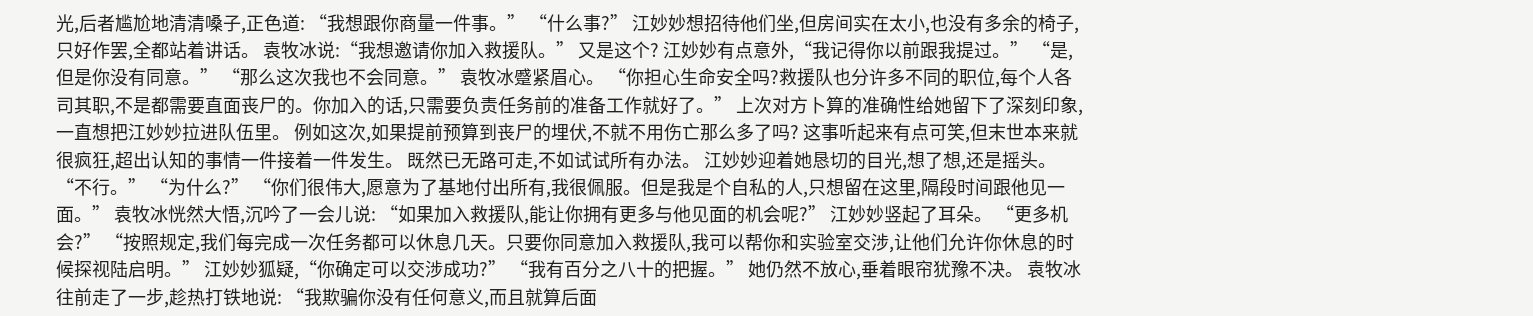光,后者尴尬地清清嗓子,正色道: “我想跟你商量一件事。” “什么事?” 江妙妙想招待他们坐,但房间实在太小,也没有多余的椅子,只好作罢,全都站着讲话。 袁牧冰说:“我想邀请你加入救援队。” 又是这个? 江妙妙有点意外,“我记得你以前跟我提过。” “是,但是你没有同意。” “那么这次我也不会同意。” 袁牧冰蹙紧眉心。 “你担心生命安全吗?救援队也分许多不同的职位,每个人各司其职,不是都需要直面丧尸的。你加入的话,只需要负责任务前的准备工作就好了。” 上次对方卜算的准确性给她留下了深刻印象,一直想把江妙妙拉进队伍里。 例如这次,如果提前预算到丧尸的埋伏,不就不用伤亡那么多了吗? 这事听起来有点可笑,但末世本来就很疯狂,超出认知的事情一件接着一件发生。 既然已无路可走,不如试试所有办法。 江妙妙迎着她恳切的目光,想了想,还是摇头。 “不行。” “为什么?” “你们很伟大,愿意为了基地付出所有,我很佩服。但是我是个自私的人,只想留在这里,隔段时间跟他见一面。” 袁牧冰恍然大悟,沉吟了一会儿说: “如果加入救援队,能让你拥有更多与他见面的机会呢?” 江妙妙竖起了耳朵。 “更多机会?” “按照规定,我们每完成一次任务都可以休息几天。只要你同意加入救援队,我可以帮你和实验室交涉,让他们允许你休息的时候探视陆启明。” 江妙妙狐疑,“你确定可以交涉成功?” “我有百分之八十的把握。” 她仍然不放心,垂着眼帘犹豫不决。 袁牧冰往前走了一步,趁热打铁地说: “我欺骗你没有任何意义,而且就算后面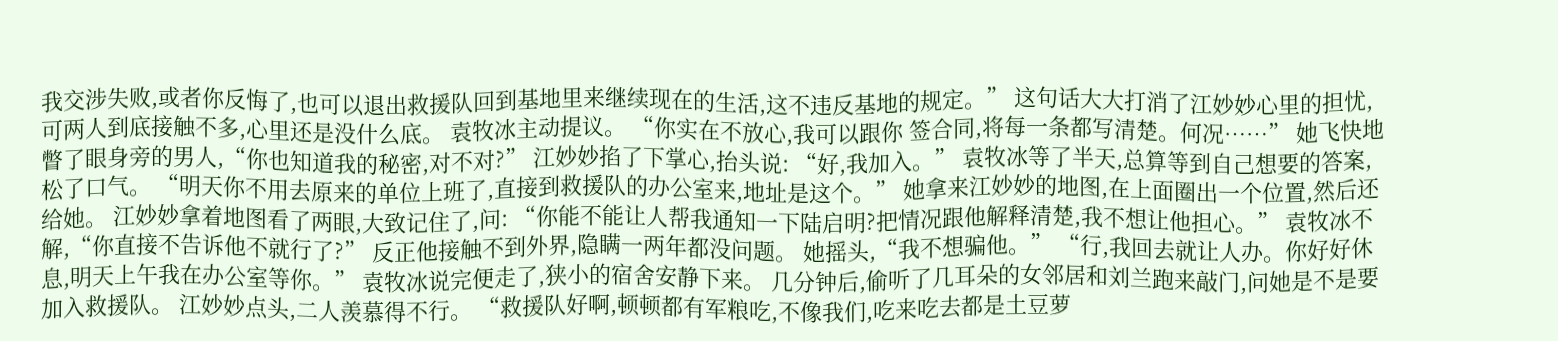我交涉失败,或者你反悔了,也可以退出救援队回到基地里来继续现在的生活,这不违反基地的规定。” 这句话大大打消了江妙妙心里的担忧,可两人到底接触不多,心里还是没什么底。 袁牧冰主动提议。 “你实在不放心,我可以跟你 签合同,将每一条都写清楚。何况……” 她飞快地瞥了眼身旁的男人,“你也知道我的秘密,对不对?” 江妙妙掐了下掌心,抬头说: “好,我加入。” 袁牧冰等了半天,总算等到自己想要的答案,松了口气。 “明天你不用去原来的单位上班了,直接到救援队的办公室来,地址是这个。” 她拿来江妙妙的地图,在上面圈出一个位置,然后还给她。 江妙妙拿着地图看了两眼,大致记住了,问: “你能不能让人帮我通知一下陆启明?把情况跟他解释清楚,我不想让他担心。” 袁牧冰不解,“你直接不告诉他不就行了?” 反正他接触不到外界,隐瞒一两年都没问题。 她摇头,“我不想骗他。” “行,我回去就让人办。你好好休息,明天上午我在办公室等你。” 袁牧冰说完便走了,狭小的宿舍安静下来。 几分钟后,偷听了几耳朵的女邻居和刘兰跑来敲门,问她是不是要加入救援队。 江妙妙点头,二人羡慕得不行。 “救援队好啊,顿顿都有军粮吃,不像我们,吃来吃去都是土豆萝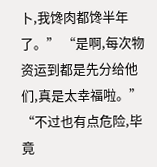卜,我馋肉都馋半年了。” “是啊,每次物资运到都是先分给他们,真是太幸福啦。” “不过也有点危险,毕竟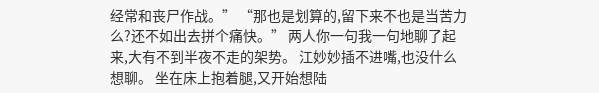经常和丧尸作战。” “那也是划算的,留下来不也是当苦力么?还不如出去拼个痛快。” 两人你一句我一句地聊了起来,大有不到半夜不走的架势。 江妙妙插不进嘴,也没什么想聊。 坐在床上抱着腿,又开始想陆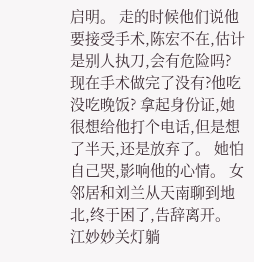启明。 走的时候他们说他要接受手术,陈宏不在,估计是别人执刀,会有危险吗? 现在手术做完了没有?他吃没吃晚饭? 拿起身份证,她很想给他打个电话,但是想了半天,还是放弃了。 她怕自己哭,影响他的心情。 女邻居和刘兰从天南聊到地北,终于困了,告辞离开。 江妙妙关灯躺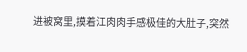进被窝里,摸着江肉肉手感极佳的大肚子,突然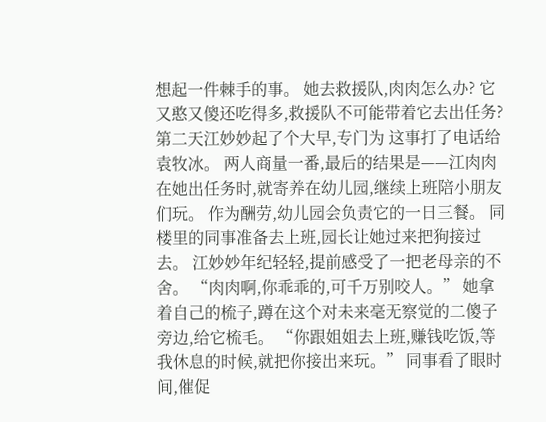想起一件棘手的事。 她去救援队,肉肉怎么办? 它又憨又傻还吃得多,救援队不可能带着它去出任务? 第二天江妙妙起了个大早,专门为 这事打了电话给袁牧冰。 两人商量一番,最后的结果是——江肉肉在她出任务时,就寄养在幼儿园,继续上班陪小朋友们玩。 作为酬劳,幼儿园会负责它的一日三餐。 同楼里的同事准备去上班,园长让她过来把狗接过去。 江妙妙年纪轻轻,提前感受了一把老母亲的不舍。 “肉肉啊,你乖乖的,可千万别咬人。” 她拿着自己的梳子,蹲在这个对未来毫无察觉的二傻子旁边,给它梳毛。 “你跟姐姐去上班,赚钱吃饭,等我休息的时候,就把你接出来玩。” 同事看了眼时间,催促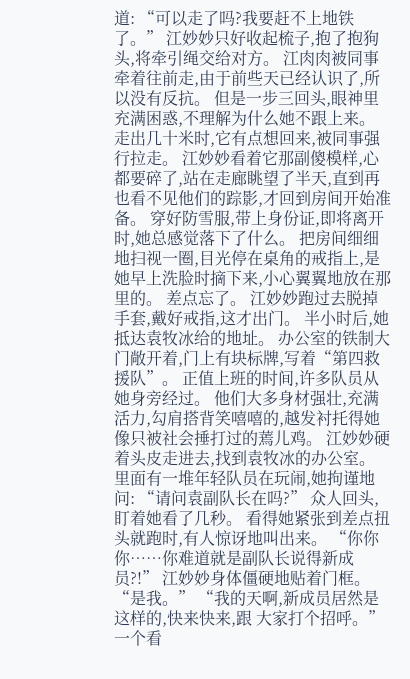道: “可以走了吗?我要赶不上地铁了。” 江妙妙只好收起梳子,抱了抱狗头,将牵引绳交给对方。 江肉肉被同事牵着往前走,由于前些天已经认识了,所以没有反抗。 但是一步三回头,眼神里充满困惑,不理解为什么她不跟上来。 走出几十米时,它有点想回来,被同事强行拉走。 江妙妙看着它那副傻模样,心都要碎了,站在走廊眺望了半天,直到再也看不见他们的踪影,才回到房间开始准备。 穿好防雪服,带上身份证,即将离开时,她总感觉落下了什么。 把房间细细地扫视一圈,目光停在桌角的戒指上,是她早上洗脸时摘下来,小心翼翼地放在那里的。 差点忘了。 江妙妙跑过去脱掉手套,戴好戒指,这才出门。 半小时后,她抵达袁牧冰给的地址。 办公室的铁制大门敞开着,门上有块标牌,写着“第四救援队”。 正值上班的时间,许多队员从她身旁经过。 他们大多身材强壮,充满活力,勾肩搭背笑嘻嘻的,越发衬托得她像只被社会捶打过的蔫儿鸡。 江妙妙硬着头皮走进去,找到袁牧冰的办公室。 里面有一堆年轻队员在玩闹,她拘谨地问: “请问袁副队长在吗?” 众人回头,盯着她看了几秒。 看得她紧张到差点扭头就跑时,有人惊讶地叫出来。 “你你你……你难道就是副队长说得新成员?!” 江妙妙身体僵硬地贴着门框。 “是我。” “我的天啊,新成员居然是这样的,快来快来,跟 大家打个招呼。” 一个看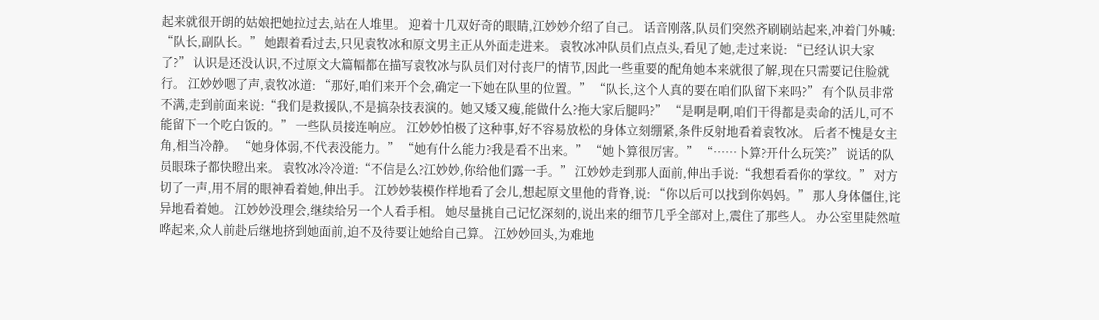起来就很开朗的姑娘把她拉过去,站在人堆里。 迎着十几双好奇的眼睛,江妙妙介绍了自己。 话音刚落,队员们突然齐刷刷站起来,冲着门外喊: “队长,副队长。” 她跟着看过去,只见袁牧冰和原文男主正从外面走进来。 袁牧冰冲队员们点点头,看见了她,走过来说: “已经认识大家了?” 认识是还没认识,不过原文大篇幅都在描写袁牧冰与队员们对付丧尸的情节,因此一些重要的配角她本来就很了解,现在只需要记住脸就行。 江妙妙嗯了声,袁牧冰道: “那好,咱们来开个会,确定一下她在队里的位置。” “队长,这个人真的要在咱们队留下来吗?” 有个队员非常不满,走到前面来说:“我们是救援队,不是搞杂技表演的。她又矮又瘦,能做什么?拖大家后腿吗?” “是啊是啊,咱们干得都是卖命的活儿,可不能留下一个吃白饭的。” 一些队员接连响应。 江妙妙怕极了这种事,好不容易放松的身体立刻绷紧,条件反射地看着袁牧冰。 后者不愧是女主角,相当冷静。 “她身体弱,不代表没能力。” “她有什么能力?我是看不出来。” “她卜算很厉害。” “……卜算?开什么玩笑?” 说话的队员眼珠子都快瞪出来。 袁牧冰冷冷道:“不信是么?江妙妙,你给他们露一手。” 江妙妙走到那人面前,伸出手说:“我想看看你的掌纹。” 对方切了一声,用不屑的眼神看着她,伸出手。 江妙妙装模作样地看了会儿,想起原文里他的背脊,说: “你以后可以找到你妈妈。” 那人身体僵住,诧异地看着她。 江妙妙没理会,继续给另一个人看手相。 她尽量挑自己记忆深刻的,说出来的细节几乎全部对上,震住了那些人。 办公室里陡然喧哗起来,众人前赴后继地挤到她面前,迫不及待要让她给自己算。 江妙妙回头,为难地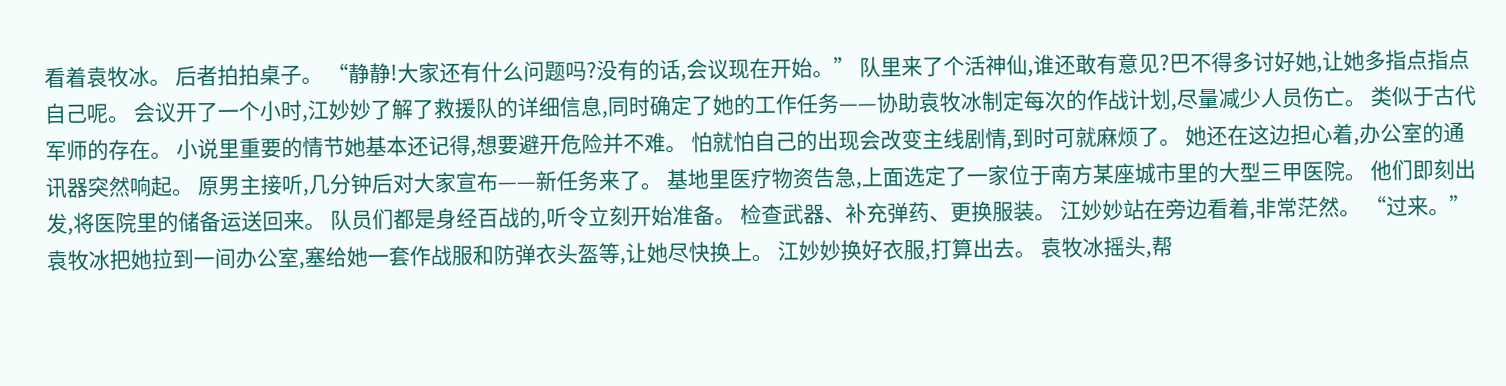看着袁牧冰。 后者拍拍桌子。 “静静!大家还有什么问题吗?没有的话,会议现在开始。” 队里来了个活神仙,谁还敢有意见?巴不得多讨好她,让她多指点指点自己呢。 会议开了一个小时,江妙妙了解了救援队的详细信息,同时确定了她的工作任务——协助袁牧冰制定每次的作战计划,尽量减少人员伤亡。 类似于古代军师的存在。 小说里重要的情节她基本还记得,想要避开危险并不难。 怕就怕自己的出现会改变主线剧情,到时可就麻烦了。 她还在这边担心着,办公室的通讯器突然响起。 原男主接听,几分钟后对大家宣布——新任务来了。 基地里医疗物资告急,上面选定了一家位于南方某座城市里的大型三甲医院。 他们即刻出发,将医院里的储备运送回来。 队员们都是身经百战的,听令立刻开始准备。 检查武器、补充弹药、更换服装。 江妙妙站在旁边看着,非常茫然。 “过来。” 袁牧冰把她拉到一间办公室,塞给她一套作战服和防弹衣头盔等,让她尽快换上。 江妙妙换好衣服,打算出去。 袁牧冰摇头,帮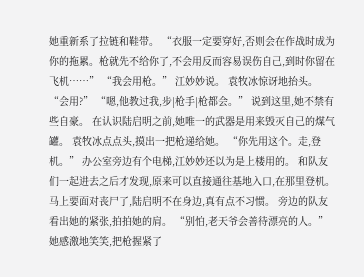她重新系了拉链和鞋带。 “衣服一定要穿好,否则会在作战时成为你的拖累。枪就先不给你了,不会用反而容易误伤自己,到时你留在飞机……” “我会用枪。” 江妙妙说。 袁牧冰惊讶地抬头。 “会用?” “嗯,他教过我,步|枪手|枪都会。” 说到这里,她不禁有些自豪。 在认识陆启明之前,她唯一的武器是用来毁灭自己的煤气罐。 袁牧冰点点头,摸出一把枪递给她。 “你先用这个。走,登机。” 办公室旁边有个电梯,江妙妙还以为是上楼用的。 和队友们一起进去之后才发现,原来可以直接通往基地入口,在那里登机。 马上要面对丧尸了,陆启明不在身边,真有点不习惯。 旁边的队友看出她的紧张,拍拍她的肩。 “别怕,老天爷会善待漂亮的人。” 她感激地笑笑,把枪握紧了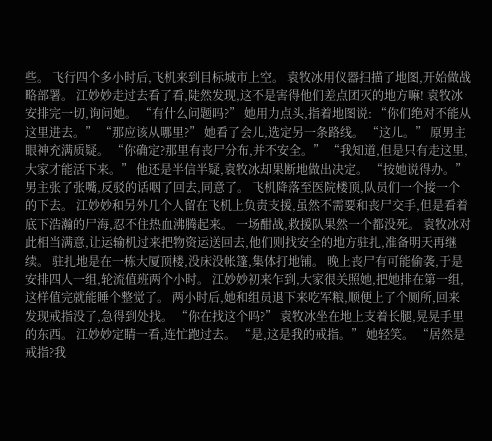些。 飞行四个多小时后,飞机来到目标城市上空。 袁牧冰用仪器扫描了地图,开始做战略部署。 江妙妙走过去看了看,陡然发现,这不是害得他们差点团灭的地方嘛! 袁牧冰安排完一切,询问她。 “有什么问题吗?” 她用力点头,指着地图说: “你们绝对不能从这里进去。” “那应该从哪里?” 她看了会儿,选定另一条路线。 “这儿。” 原男主眼神充满质疑。 “你确定?那里有丧尸分布,并不安全。” “我知道,但是只有走这里,大家才能活下来。” 他还是半信半疑,袁牧冰却果断地做出决定。 “按她说得办。” 男主张了张嘴,反驳的话咽了回去,同意了。 飞机降落至医院楼顶,队员们一个接一个的下去。 江妙妙和另外几个人留在飞机上负责支援,虽然不需要和丧尸交手,但是看着底下浩瀚的尸海,忍不住热血沸腾起来。 一场酣战,救援队果然一个都没死。 袁牧冰对此相当满意,让运输机过来把物资运送回去,他们则找安全的地方驻扎,准备明天再继续。 驻扎地是在一栋大厦顶楼,没床没帐篷,集体打地铺。 晚上丧尸有可能偷袭,于是安排四人一组,轮流值班两个小时。 江妙妙初来乍到,大家很关照她,把她排在第一组,这样值完就能睡个整觉了。 两小时后,她和组员退下来吃军粮,顺便上了个厕所,回来发现戒指没了,急得到处找。 “你在找这个吗?” 袁牧冰坐在地上支着长腿,晃晃手里的东西。 江妙妙定睛一看,连忙跑过去。 “是,这是我的戒指。” 她轻笑。 “居然是戒指?我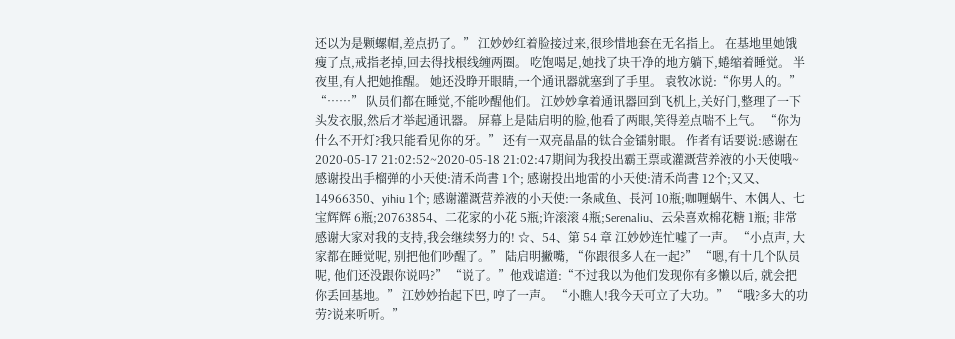还以为是颗螺帽,差点扔了。” 江妙妙红着脸接过来,很珍惜地套在无名指上。 在基地里她饿瘦了点,戒指老掉,回去得找根线缠两圈。 吃饱喝足,她找了块干净的地方躺下,蜷缩着睡觉。 半夜里,有人把她推醒。 她还没睁开眼睛,一个通讯器就塞到了手里。 袁牧冰说:“你男人的。” “……” 队员们都在睡觉,不能吵醒他们。 江妙妙拿着通讯器回到飞机上,关好门,整理了一下头发衣服,然后才举起通讯器。 屏幕上是陆启明的脸,他看了两眼,笑得差点喘不上气。 “你为什么不开灯?我只能看见你的牙。” 还有一双亮晶晶的钛合金镭射眼。 作者有话要说:感谢在2020-05-17 21:02:52~2020-05-18 21:02:47期间为我投出霸王票或灌溉营养液的小天使哦~ 感谢投出手榴弹的小天使:清禾尚書 1个; 感谢投出地雷的小天使:清禾尚書 12个;又又、14966350、yihiu 1个; 感谢灌溉营养液的小天使:一条咸鱼、長河 10瓶;咖喱蜗牛、木偶人、七宝辉辉 6瓶;20763854、二花家的小花 5瓶;许滚滚 4瓶;Serenaliu、云朵喜欢棉花糖 1瓶; 非常感谢大家对我的支持,我会继续努力的! ☆、54、第 54 章 江妙妙连忙嘘了一声。 “小点声, 大家都在睡觉呢, 别把他们吵醒了。” 陆启明撇嘴, “你跟很多人在一起?” “嗯,有十几个队员呢, 他们还没跟你说吗?” “说了。”他戏谑道:“不过我以为他们发现你有多懒以后, 就会把你丢回基地。” 江妙妙抬起下巴, 哼了一声。 “小瞧人!我今天可立了大功。” “哦?多大的功劳?说来听听。”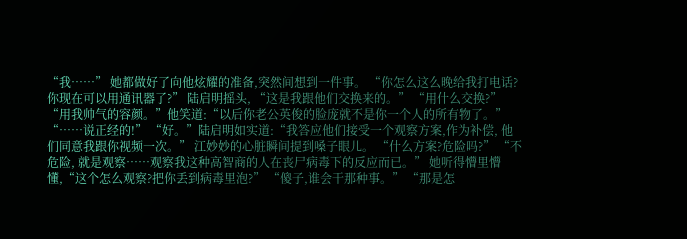“我……” 她都做好了向他炫耀的准备,突然间想到一件事。 “你怎么这么晚给我打电话?你现在可以用通讯器了?” 陆启明摇头, “这是我跟他们交换来的。” “用什么交换?” “用我帅气的容颜。”他笑道:“以后你老公英俊的脸庞就不是你一个人的所有物了。” “……说正经的!” “好。”陆启明如实道:“我答应他们接受一个观察方案,作为补偿, 他们同意我跟你视频一次。” 江妙妙的心脏瞬间提到嗓子眼儿。 “什么方案?危险吗?” “不危险, 就是观察……观察我这种高智商的人在丧尸病毒下的反应而已。” 她听得懵里懵懂,“这个怎么观察?把你丢到病毒里泡?” “傻子,谁会干那种事。” “那是怎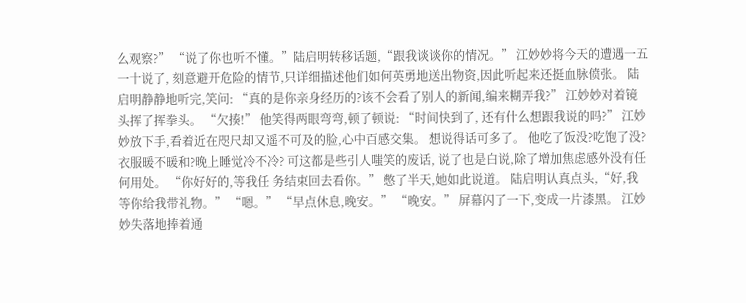么观察?” “说了你也听不懂。”陆启明转移话题,“跟我谈谈你的情况。” 江妙妙将今天的遭遇一五一十说了, 刻意避开危险的情节,只详细描述他们如何英勇地送出物资,因此听起来还挺血脉偾张。 陆启明静静地听完,笑问: “真的是你亲身经历的?该不会看了别人的新闻,编来糊弄我?” 江妙妙对着镜头挥了挥拳头。 “欠揍!” 他笑得两眼弯弯,顿了顿说: “时间快到了, 还有什么想跟我说的吗?” 江妙妙放下手,看着近在咫尺却又遥不可及的脸,心中百感交集。 想说得话可多了。 他吃了饭没?吃饱了没?衣服暖不暖和?晚上睡觉冷不冷? 可这都是些引人嗤笑的废话, 说了也是白说,除了增加焦虑感外没有任何用处。 “你好好的,等我任 务结束回去看你。” 憋了半天,她如此说道。 陆启明认真点头,“好,我等你给我带礼物。” “嗯。” “早点休息,晚安。” “晚安。” 屏幕闪了一下,变成一片漆黑。 江妙妙失落地捧着通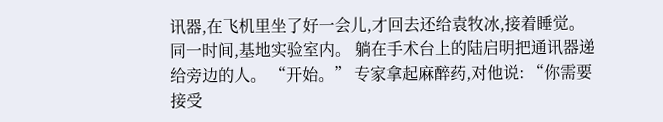讯器,在飞机里坐了好一会儿,才回去还给袁牧冰,接着睡觉。 同一时间,基地实验室内。 躺在手术台上的陆启明把通讯器递给旁边的人。 “开始。” 专家拿起麻醉药,对他说: “你需要接受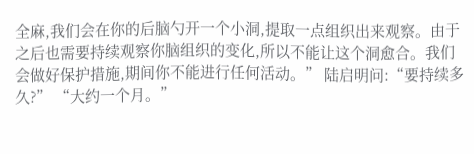全麻,我们会在你的后脑勺开一个小洞,提取一点组织出来观察。由于之后也需要持续观察你脑组织的变化,所以不能让这个洞愈合。我们会做好保护措施,期间你不能进行任何活动。” 陆启明问:“要持续多久?” “大约一个月。”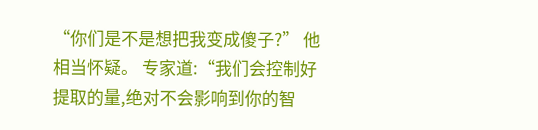“你们是不是想把我变成傻子?” 他相当怀疑。 专家道:“我们会控制好提取的量,绝对不会影响到你的智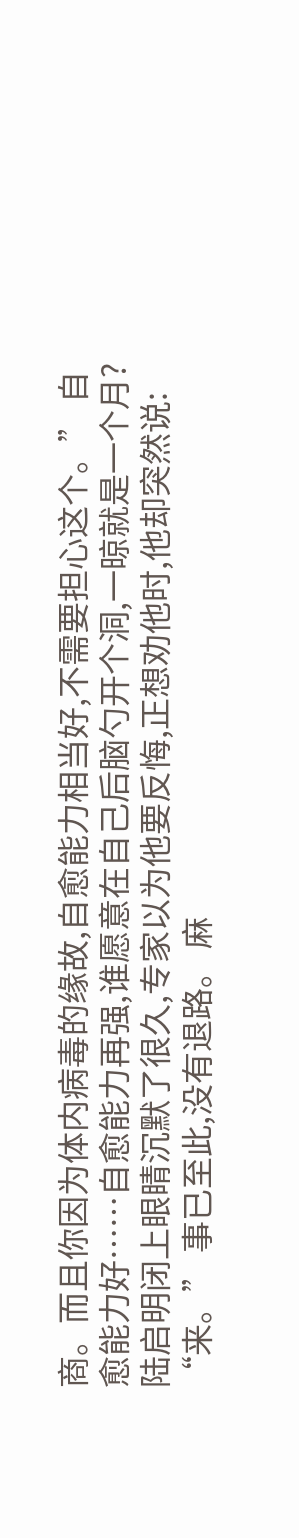商。而且你因为体内病毒的缘故,自愈能力相当好,不需要担心这个。” 自愈能力好……自愈能力再强,谁愿意在自己后脑勺开个洞,一晾就是一个月? 陆启明闭上眼睛沉默了很久,专家以为他要反悔,正想劝他时,他却突然说: “来。” 事已至此,没有退路。 麻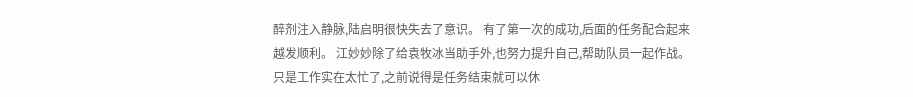醉剂注入静脉,陆启明很快失去了意识。 有了第一次的成功,后面的任务配合起来越发顺利。 江妙妙除了给袁牧冰当助手外,也努力提升自己,帮助队员一起作战。 只是工作实在太忙了,之前说得是任务结束就可以休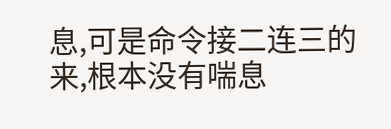息,可是命令接二连三的来,根本没有喘息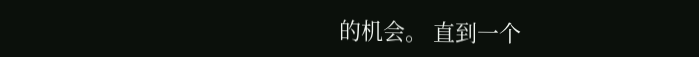的机会。 直到一个